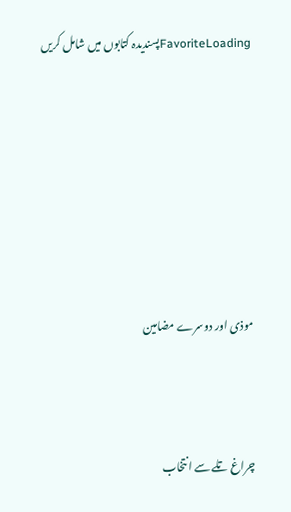FavoriteLoadingپسندیدہ کتابوں میں شامل کریں







موذی اور دوسرے مضامین



چراغ تلے سے انتخاب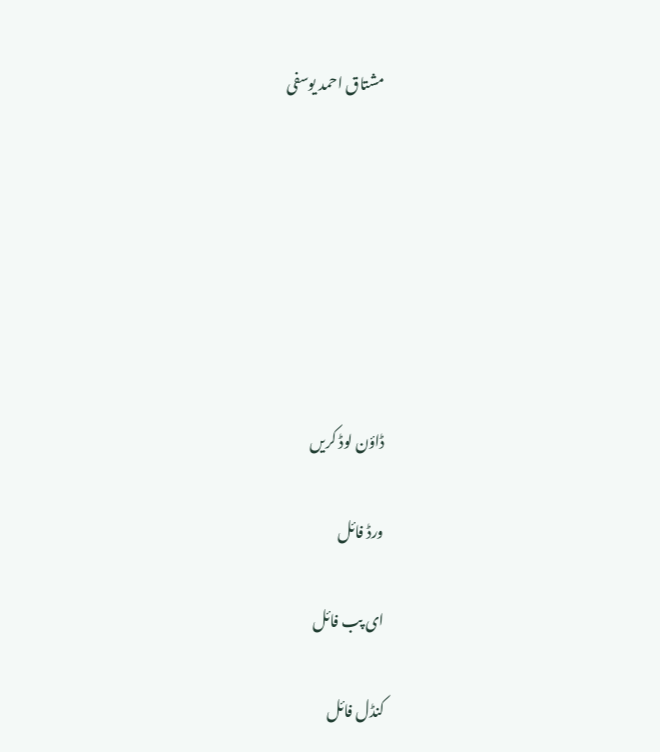مشتاق احمد یوسفی







ڈاؤن لوڈ کریں

ورڈ فائل

ای پب فائل

کنڈل فائل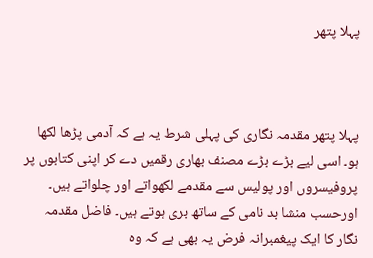پہلا پتھر



پہلا پتھر مقدمہ نگاری کی پہلی شرط یہ ہے کہ آدمی پڑھا لکھا ہو۔ اسی لیے بڑے بڑے مصنف بھاری رقمیں دے کر اپنی کتابوں پر پروفیسروں اور پولیس سے مقدمے لکھواتے اور چلواتے ہیں۔ اورحسب منشا بد نامی کے ساتھ بری ہوتے ہیں۔ فاضل مقدمہ نگار کا ایک پیغمبرانہ فرض یہ بھی ہے کہ وہ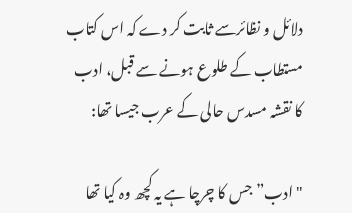دلائل و نظائرسے ثابت کر دے کہ اس کتاب مستطاب کے طلوع ہونے سے قبل، ادب کا نقشہ مسدس حالی کے عرب جیسا تھا:

"ادب” جس کا چرچا ہے یہ کچھ وہ کیا تھا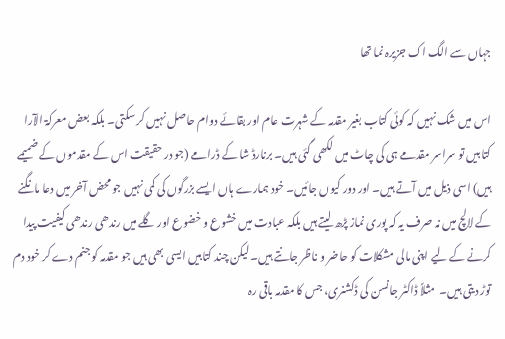جہاں سے الگ اک جزیرہ نما تھا

اس میں شک نہیں کہ کوئی کتاب بغیر مقدمہ کے شہرت عام اور بقائے دوام حاصل نہیں کر سکتی۔ بلکہ بعض معرکۃ الآرا کتابیں تو سراسر مقدمے ہی کی چاٹ میں لکھی گئی ہیں۔ برنارڈ شا کے ڈرامے (جو در حقیقت اس کے مقدموں کے ضمیمے ہیں) اسی ذیل میں آتے ہیں۔ اور دور کیوں جائیں۔ خود ہمارے ہاں ایسے بزرگوں کی کمی نہیں جو محض آخر میں دعا مانگنے کے لالچ میں نہ صرف یہ کہ پوری نماز پڑھ لیتے ہیں بلکہ عبادت میں خشوع و خضوع اور گلے میں رندھی رندھی کیفیت پیدا کرنے کے لیے اپنی مالی مشکلات کو حاضر و ناظر جانتے ہیں۔ لیکن چند کتابیں ایسی بھی ہیں جو مقدمہ کو جنم دے کر خود دم توڑ دیتی ہیں۔  مثلاً ڈاکٹر جانسن کی ڈکشنری، جس کا مقدمہ باقی رہ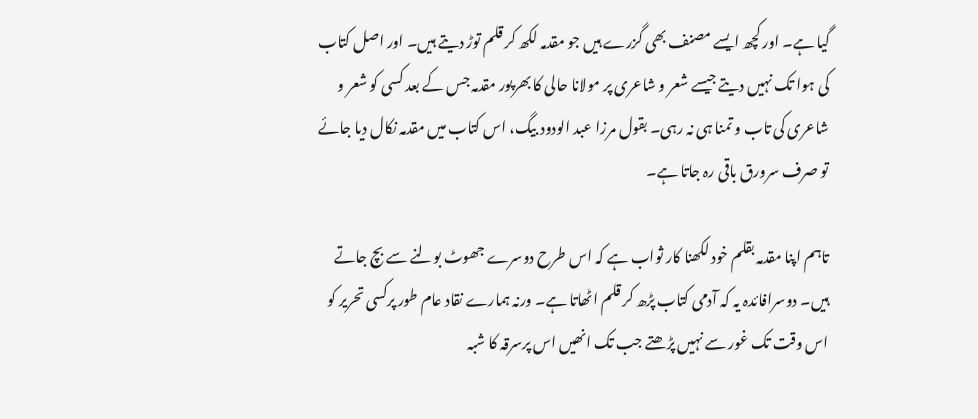گیا ہے۔ اور کچھ ایسے مصنف بھی گزرے ہیں جو مقدمہ لکھ کر قلم توڑ دیتے ہیں۔ اور اصل کتاب کی ہوا تک نہیں دیتے جیسے شعر و شاعری پر مولانا حالی کا بھرپور مقدمہ جس کے بعد کسی کو شعر و شاعری کی تاب و تمنا ہی نہ رہی۔ بقول مرزا عبد الودود بیگ، اس کتاب میں مقدمہ نکال دیا جائے تو صرف سرورق باقی رہ جاتا ہے۔

تاہم اپنا مقدمہ بقلم خود لکھنا کار ثواب ہے کہ اس طرح دوسرے جھوٹ بولنے سے بچ جاتے ہیں۔ دوسرافائدہ یہ کہ آدمی کتاب پڑھ کر قلم اٹھاتا ہے۔ ورنہ ہمارے نقاد عام طور پرکسی تحریر کو اس وقت تک غور سے نہیں پڑھتے جب تک انھیں اس پرسرقہ کا شبہ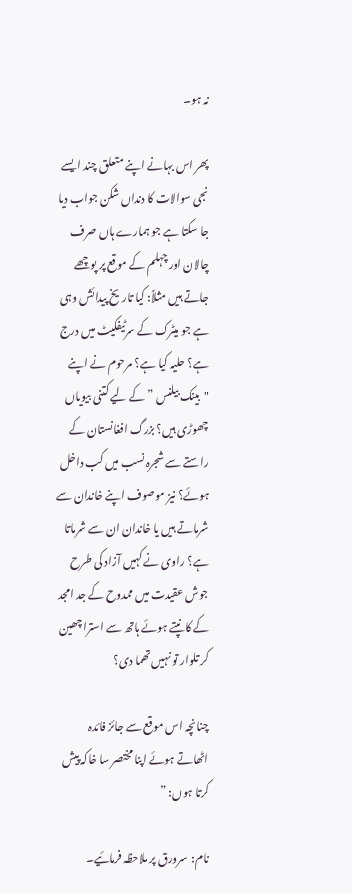نہ ہو۔

پھر اس بہانے اپنے متعلق چند ایسے نجی سوالات کا دنداں شکن جواب دیا جا سکتا ہے جو ہمارے ہاں صرف چالان اور چہلم کے موقع پر پوچھے جاتے ہیں مثلاً: کیا تاریخ پیدائش وہی ہے جو میٹرک کے سرٹیفکیٹ میں درج ہے؟ حلیہ کیا ہے؟ مرحوم نے اپنے "بینک بیلنس ” کے لیے کتنی بیویاں چھوڑی ہیں؟ بزرگ افغانستان کے راستے سے شجرہ نسب میں کب داخل ہوئے؟ نیز موصوف اپنے خاندان سے شرماتے ہیں یا خاندان ان سے شرماتا ہے؟ راوی نے کہیں آزاد کی طرح جوش عقیدت میں ممدوح کے جد امجد کے کانپتے ہوئے ہاتھ سے استرا چھین کر تلوار تو نہیں تھما دی؟

چنانچہ اس موقع سے جائز فائدہ اٹھاتے ہوئے اپنا مختصر سا خاکہ پیش کرتا ہوں: ”

نام:  سرورق پر ملاحظہ فرمائیے۔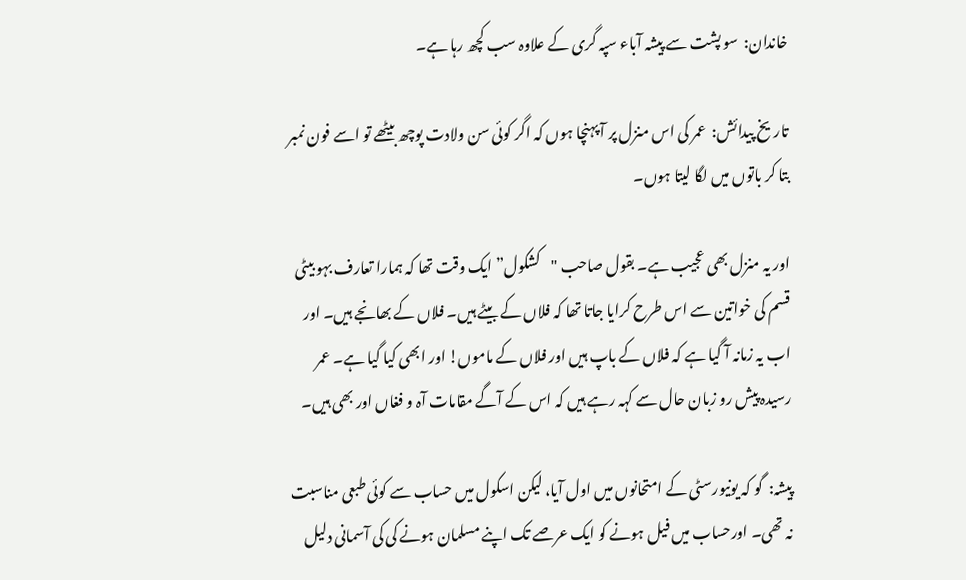خاندان:  سو پشت سے پیشہ آباء سپہ گری کے علاوہ سب کچھ رہا ہے۔

تاریخ پیدائش:  عمر کی اس منزل پر آ پہنچا ہوں کہ اگر کوئی سن ولادت پوچھ بیٹھے تو اسے فون نمبر بتا کر باتوں میں لگا لیتا ہوں۔

اور یہ منزل بھی عجیب ہے۔ بقول صاحب "کشکول” ایک وقت تھا کہ ہمارا تعارف بہو بیٹی قسم کی خواتین سے اس طرح کرایا جاتا تھا کہ فلاں کے بیٹے ہیں۔ فلاں کے بھانجے ہیں۔ اور اب یہ زمانہ آ گیا ہے کہ فلاں کے باپ ہیں اور فلاں کے ماموں! اور ابھی کیا گیا ہے۔ عمر رسیدہ پیش رو زبان حال سے کہہ رہے ہیں کہ اس کے آگے مقامات آہ و فغاں اور بھی ہیں۔

پیشہ:  گو کہ یونیورسٹی کے امتحانوں میں اول آیا، لیکن اسکول میں حساب سے کوئی طبعی مناسبت نہ تھی۔ اورحساب میں فیل ہونے کو ایک عرصے تک اپنے مسلمان ہونے کی کی آسمانی دلیل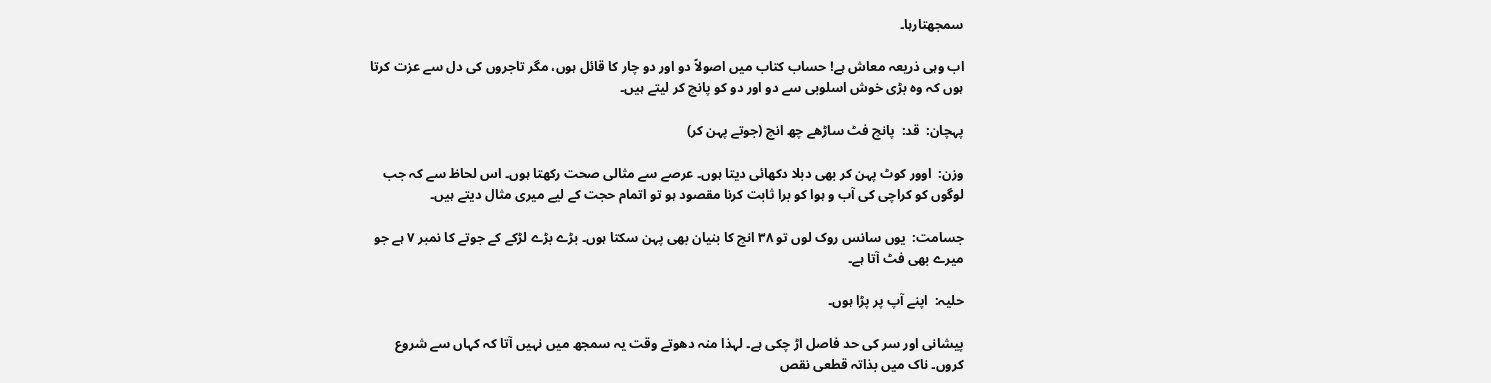سمجھتارہا۔

اب وہی ذریعہ معاش ہے! حساب کتاب میں اصولاً دو اور دو چار کا قائل ہوں، مگر تاجروں کی دل سے عزت کرتا ہوں کہ وہ بڑی خوش اسلوبی سے دو اور دو کو پانچ کر لیتے ہیں۔

پہچان:  قد:  پانچ فٹ ساڑھے چھ انچ (جوتے پہن کر)

وزن:  اوور کوٹ پہن کر بھی دبلا دکھائی دیتا ہوں۔ عرصے سے مثالی صحت رکھتا ہوں۔ اس لحاظ سے کہ جب لوگوں کو کراچی کی آب و ہوا کو برا ثابت کرنا مقصود ہو تو اتمام حجت کے لیے میری مثال دیتے ہیں۔

جسامت:  یوں سانس روک لوں تو ۳۸ انچ کا بنیان بھی پہن سکتا ہوں۔ بڑے بڑے لڑکے کے جوتے کا نمبر ۷ ہے جو میرے بھی فٹ آتا ہے۔

حلیہ:  اپنے آپ پر پڑا ہوں۔

پیشانی اور سر کی حد فاصل اڑ چکی ہے۔ لہذا منہ دھوتے وقت یہ سمجھ میں نہیں آتا کہ کہاں سے شروع کروں۔ ناک میں بذاتہ قطعی نقص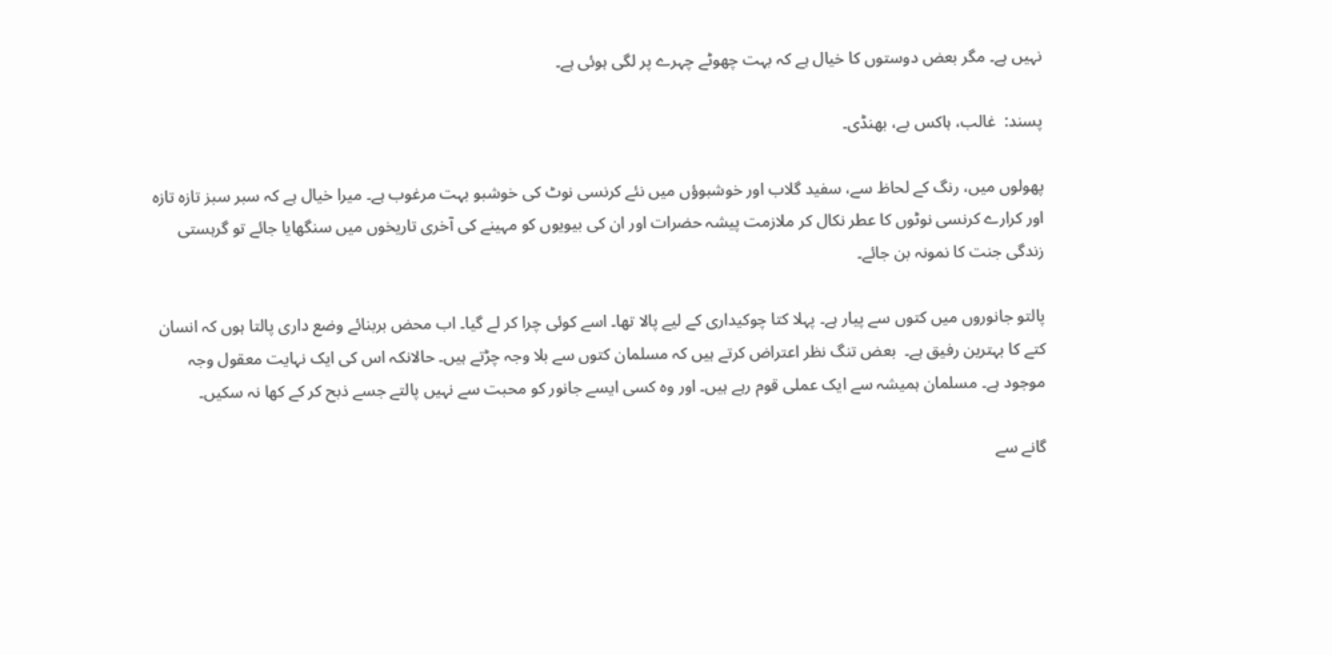نہیں ہے۔ مگر بعض دوستوں کا خیال ہے کہ بہت چھوٹے چہرے پر لگی ہوئی ہے۔

پسند:  غالب، ہاکس بے، بھنڈی۔

پھولوں میں، رنگ کے لحاظ سے، سفید گلاب اور خوشبوؤں میں نئے کرنسی نوٹ کی خوشبو بہت مرغوب ہے۔ میرا خیال ہے کہ سبر سبز تازہ تازہ اور کرارے کرنسی نوٹوں کا عطر نکال کر ملازمت پیشہ حضرات اور ان کی بیویوں کو مہینے کی آخری تاریخوں میں سنگھایا جائے تو گرہستی زندگی جنت کا نمونہ بن جائے۔

پالتو جانوروں میں کتوں سے پیار ہے۔ پہلا کتا چوکیداری کے لیے پالا تھا۔ اسے کوئی چرا کر لے گیا۔ اب محض بربنائے وضع داری پالتا ہوں کہ انسان کتے کا بہترین رفیق ہے۔  بعض تنگ نظر اعتراض کرتے ہیں کہ مسلمان کتوں سے بلا وجہ چڑتے ہیں۔ حالانکہ اس کی ایک نہایت معقول وجہ موجود ہے۔ مسلمان ہمیشہ سے ایک عملی قوم رہے ہیں۔ اور وہ کسی ایسے جانور کو محبت سے نہیں پالتے جسے ذبح کر کے کھا نہ سکیں۔

گانے سے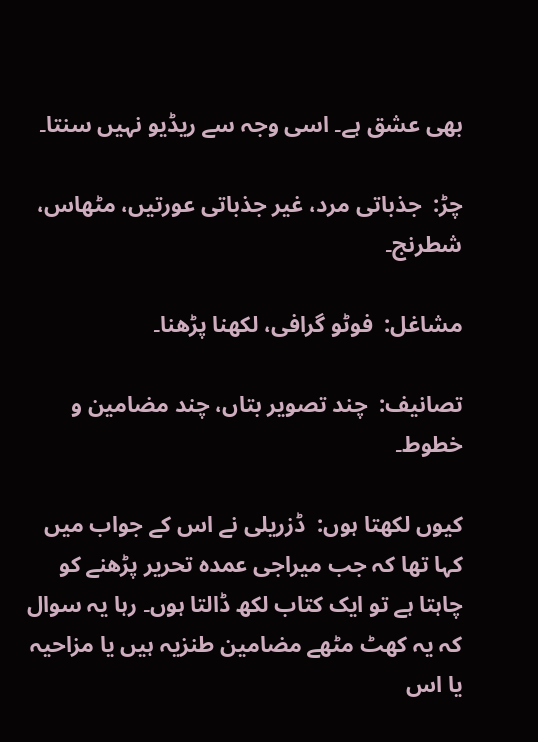بھی عشق ہے۔ اسی وجہ سے ریڈیو نہیں سنتا۔

چڑ:  جذباتی مرد، غیر جذباتی عورتیں، مٹھاس، شطرنج۔

مشاغل:  فوٹو گرافی، لکھنا پڑھنا۔

تصانیف:  چند تصویر بتاں، چند مضامین و خطوط۔

کیوں لکھتا ہوں:  ڈزریلی نے اس کے جواب میں کہا تھا کہ جب میراجی عمدہ تحریر پڑھنے کو چاہتا ہے تو ایک کتاب لکھ ڈالتا ہوں۔ رہا یہ سوال کہ یہ کھٹ مٹھے مضامین طنزیہ ہیں یا مزاحیہ یا اس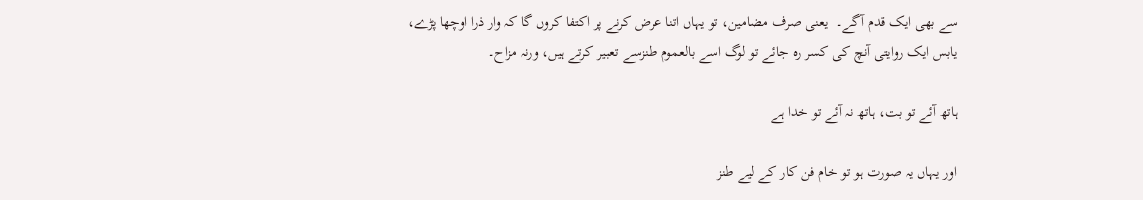سے بھی ایک قدم آگے۔  یعنی صرف مضامین، تو یہاں اتنا عرض کرنے پر اکتفا کروں گا کہ وار ذرا اوچھا پڑے، یابس ایک روایتی آنچ کی کسر رہ جائے تو لوگ اسے بالعموم طنزسے تعبیر کرتے ہیں، ورنہ مزاح۔

ہاتھ آئے تو بت، ہاتھ نہ آئے تو خدا ہے

اور یہاں یہ صورت ہو تو خام فن کار کے لیے طنز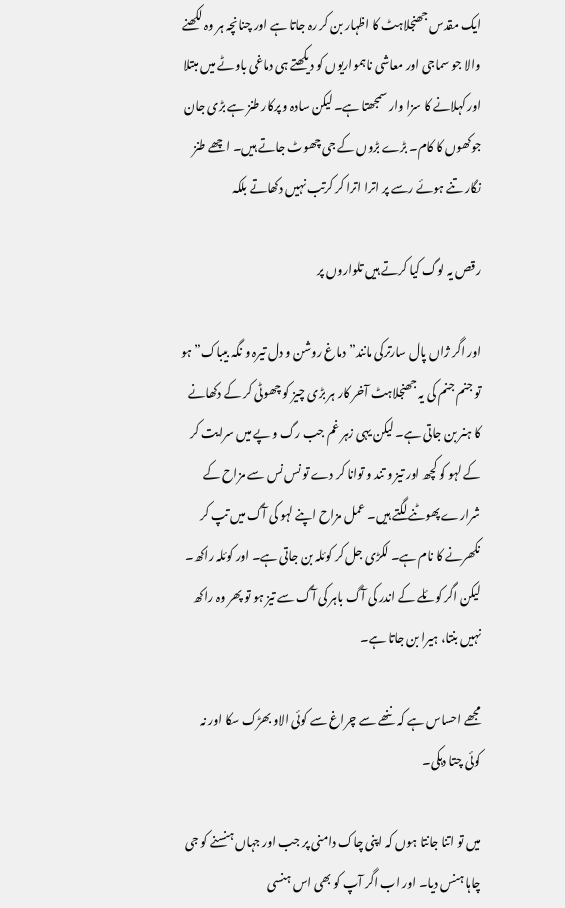ایک مقدس جھنجلاہٹ کا اظہار بن کر رہ جاتا ہے اور چنانچہ ہر وہ لکھنے والا جو سماجی اور معاشی ناہمواریوں کو دیکھتے ہی دماغی باوٹے میں مبتلا  اور کہلانے کا سزا وار سمجھتا ہے۔ لیکن سادہ و پرکار طنز ہے بڑی جان جوکھوں کا کام۔ بڑے بڑوں کے جی چھوٹ جاتے ہیں۔ اچھے طنز نگار تنے ہوئے رسے پر اترا اترا کر کرتب نہیں دکھاتے بلکہ

رقص یہ لوگ کیا کرتے ہیں تلواروں پر

اور اگر ژاں پال سارترکی مانند”دماغ روشن و دل تیرہ و نگہ بیباک” ہو تو جنم جنم کی یہ جھنجلاہٹ آخر کار ہر بڑی چیز کو چھوٹی کر کے دکھانے کا ہنر بن جاتی ہے۔ لیکن یہی زہر غم جب رگ و پے میں سرایت کر کے لہو کو کچھ اور تیز و تند و توانا کر دے تو نس نس سے مزاح کے شرارے پھوٹنے لگتے ہیں۔ عمل مزاح اپنے لہو کی آگ میں تپ کر نکھرنے کا نام ہے۔ لکڑی جل کر کوئلہ بن جاتی ہے۔ اور کوئلہ راکھ۔ لیکن اگر کوئلے کے اندر کی آگ باہر کی آگ سے تیز ہو تو پھر وہ راکھ نہیں بنتا، ہیرا بن جاتا ہے۔

مجھے احساس ہے کہ ننھے سے چراغ سے کوئی الاو بھڑک سکا اور نہ کوئی چتا دہکی۔

میں تو اتنا جانتا ہوں کہ اپنی چاک دامنی پر جب اور جہاں ہنسنے کو جی چاہا ہنس دیا۔ اور اب اگر آپ کو بھی اس ہنسی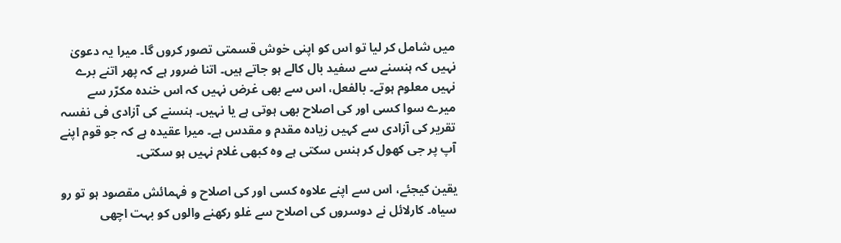میں شامل کر لیا تو اس کو اپنی خوش قسمتی تصور کروں گا۔ میرا یہ دعویٰ نہیں کہ ہنسنے سے سفید بال کالے ہو جاتے ہیں۔ اتنا ضرور ہے کہ پھر اتنے برے نہیں معلوم ہوتے۔ بالفعل، اس سے بھی غرض نہیں کہ اس خندہ مکرّر سے میرے سوا کسی اور کی اصلاح بھی ہوتی ہے یا نہیں۔ ہنسنے کی آزادی فی نفسہ تقریر کی آزادی سے کہیں زیادہ مقدم و مقدس ہے۔ میرا عقیدہ ہے کہ جو قوم اپنے آپ پر جی کھول کر ہنس سکتی ہے وہ کبھی غلام نہیں ہو سکتی۔

یقین کیجئے، اس سے اپنے علاوہ کسی اور کی اصلاح و فہمائش مقصود ہو تو رو سیاہ۔ کارلائل نے دوسروں کی اصلاح سے غلو رکھنے والوں کو بہت اچھی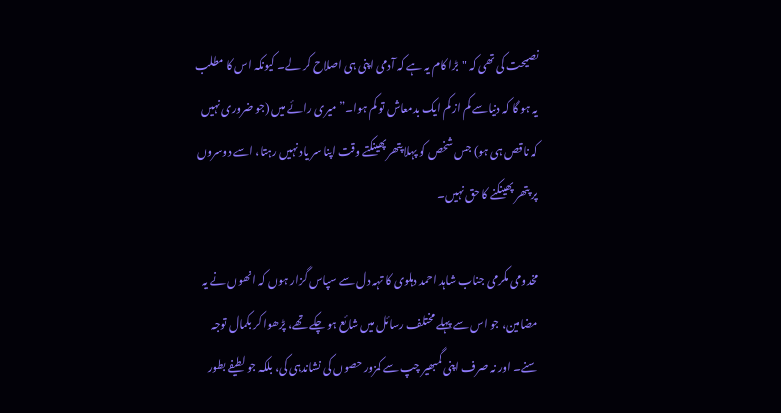نصیحت کی تھی کہ "بڑا کام یہ ہے کہ آدمی اپنی ہی اصلاح کر لے۔ کیونکہ اس کا مطلب یہ ہو گا کہ دنیاسے کم از کم ایک بدمعاش تو کم ہوا۔” میری رائے میں (جو ضروری نہیں کہ ناقص ہی ہو) جس شخص کو پہلا پتھر پھینکتے وقت اپنا سر یاد نہیں رہتا، اسے دوسروں پر پتھر پھینکنے کا حق نہیں۔

مخدومی مکرمی جناب شاہد احمد دہلوی کا تہہ دل سے سپاس گزار ہوں کہ انھوں نے یہ مضامین، جو اس سے پہلے مختلف رسائل میں شائع ہو چکے تھے، پڑھوا کر بکمال توجہ سنے۔ اور نہ صرف اپنی گمبھیر چپ سے کمزور حصوں کی نشاندہی کی، بلکہ جو لطیفے بطور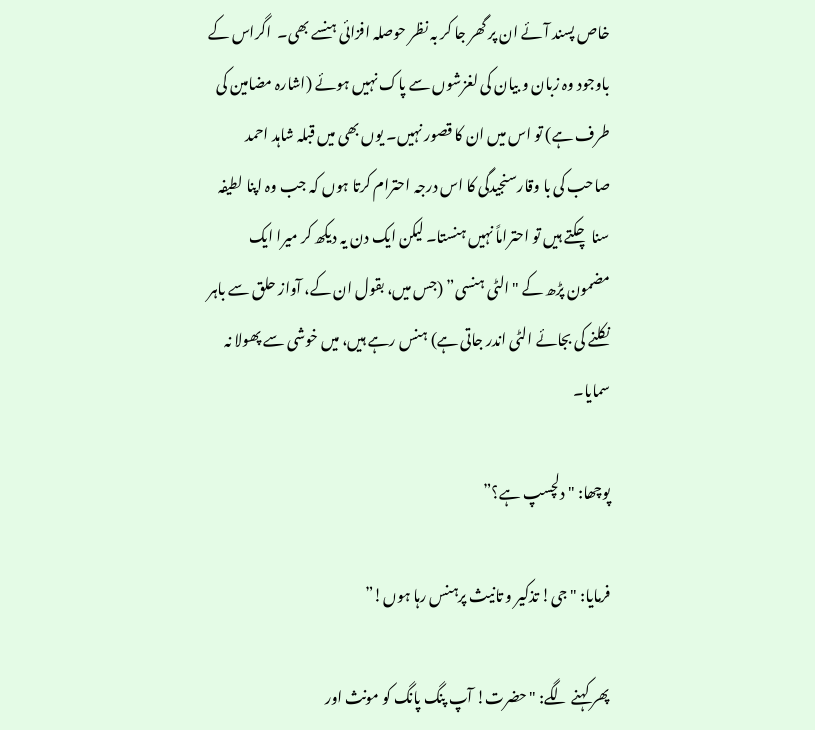خاص پسند آئے ان پر گھر جا کر بہ نظر حوصلہ افزائی ہنسے بھی۔  اگراس کے باوجود وہ زبان و بیان کی لغزشوں سے پاک نہیں ہوئے (اشارہ مضامین کی طرف ہے) تو اس میں ان کا قصور نہیں۔ یوں بھی میں قبلہ شاہد احمد صاحب کی با وقارسنجیدگی کا اس درجہ احترام کرتا ہوں کہ جب وہ اپنا لطیفہ سنا چکتے ہیں تو احتراماً نہیں ہنستا۔ لیکن ایک دن یہ دیکھ کر میرا ایک مضمون پڑھ کے "الٹی ہنسی” (جس میں، بقول ان کے، آواز حلق سے باہر نکلنے کی بجائے الٹی اندر جاتی ہے) ہنس رہے ہیں، میں خوشی سے پھولا نہ سمایا۔

پوچھا: "دلچسپ ہے؟”

فرمایا: "جی! تذکیر و تانیث پرہنس رہا ہوں!”

پھر کہنے لگے: "حضرت! آپ پنگ پانگ کو مونث اور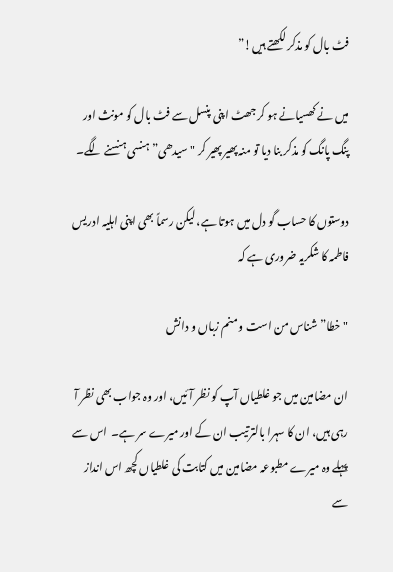فٹ بال کو مذکر لکھتے ہیں!”

میں نے کھسیانے ہو کر جھٹ اپنی پنسل سے فٹ بال کو مونث اور پنگ پانگ کو مذکر بنا دیا تو منہ پھیر پھیر کر "سیدھی” ہنسی ہنسنے لگے۔

دوستوں کا حساب گو دل میں ہوتا ہے، لیکن رسماً بھی اپنی اہلیہ ادریس فاطمہ کا شکریہ ضروری ہے کہ

"خطا” شناس من است و منم زباں و دانش

ان مضامین میں جو غلطیاں آپ کو نظر آئیں، اور وہ جواب بھی نظر آ رہی ہیں، ان کا سہرا بالترتیب ان کے اور میرے سر ہے۔  اس سے پہلے وہ میرے مطبوعہ مضامین میں کتابت کی غلطیاں کچھ اس انداز سے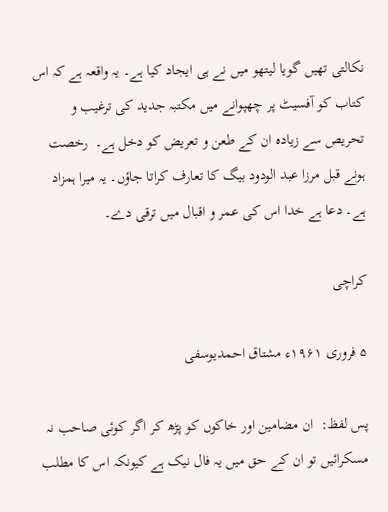نکالتی تھیں گویا لیتھو میں نے ہی ایجاد کیا ہے۔ یہ واقعہ ہے کہ اس کتاب کو آفسیٹ پر چھپوانے میں مکتبہ جدید کی ترغیب و تحریص سے زیادہ ان کے طعن و تعریض کو دخل ہے۔  رخصت ہونے قبل مرزا عبد الودود بیگ کا تعارف کراتا جاؤں۔ یہ میرا ہمزاد ہے۔ دعا ہے خدا اس کی عمر و اقبال میں ترقی دے۔

کراچی

۵ فروری ۱۹۶۱ء مشتاق احمدیوسفی

پس لفظ:  ان مضامین اور خاکوں کو پڑھ کر اگر کوئی صاحب نہ مسکرائیں تو ان کے حق میں یہ فال نیک ہے کیونکہ اس کا مطلب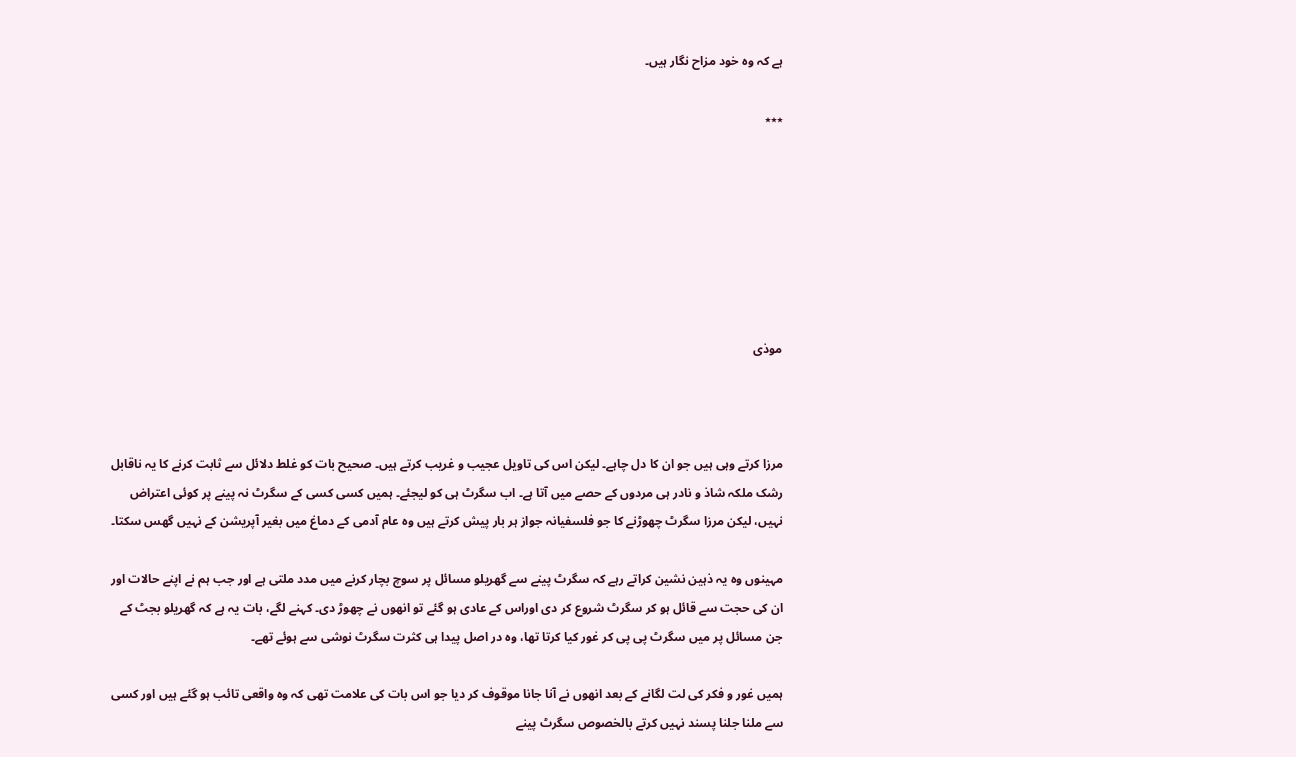ہے کہ وہ خود مزاح نگار ہیں۔

٭٭٭







موذی



مرزا کرتے وہی ہیں جو ان کا دل چاہے۔ لیکن اس کی تاویل عجیب و غریب کرتے ہیں۔ صحیح بات کو غلط دلائل سے ثابت کرنے کا یہ ناقابل رشک ملکہ شاذ و نادر ہی مردوں کے حصے میں آتا ہے۔ اب سگرٹ ہی کو لیجئے۔ ہمیں کسی کسی کے سگرٹ نہ پینے پر کوئی اعتراض نہیں، لیکن مرزا سگرٹ چھوڑنے کا جو فلسفیانہ جواز ہر بار پیش کرتے ہیں وہ عام آدمی کے دماغ میں بغیر آپریشن کے نہیں گھس سکتا۔

مہینوں وہ یہ ذہین نشین کراتے رہے کہ سگرٹ پینے سے گھریلو مسائل پر سوچ بچار کرنے میں مدد ملتی ہے اور جب ہم نے اپنے حالات اور ان کی حجت سے قائل ہو کر سگرٹ شروع کر دی اوراس کے عادی ہو گئے تو انھوں نے چھوڑ دی۔ کہنے لگے، بات یہ ہے کہ گھریلو بجٹ کے جن مسائل پر میں سگرٹ پی پی کر غور کیا کرتا تھا، وہ در اصل پیدا ہی کثرت سگرٹ نوشی سے ہوئے تھے۔

ہمیں غور و فکر کی لت لگانے کے بعد انھوں نے آنا جانا موقوف کر دیا جو اس بات کی علامت تھی کہ وہ واقعی تائب ہو گئے ہیں اور کسی سے ملنا جلنا پسند نہیں کرتے بالخصوص سگرٹ پینے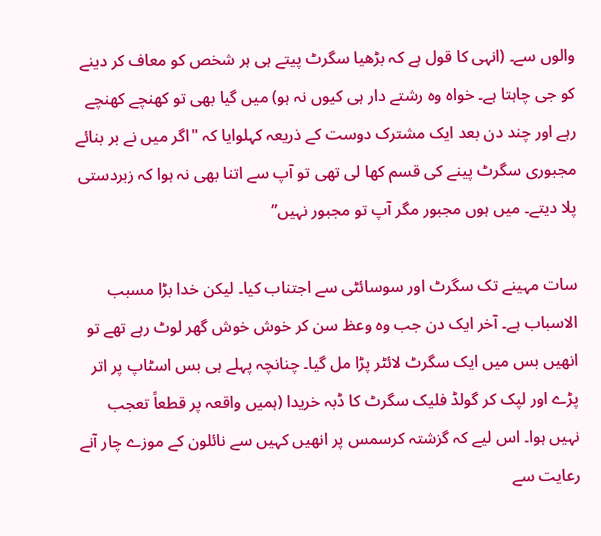والوں سے۔ (انہی کا قول ہے کہ بڑھیا سگرٹ پیتے ہی ہر شخص کو معاف کر دینے کو جی چاہتا ہے۔ خواہ وہ رشتے دار ہی کیوں نہ ہو) میں گیا بھی تو کھنچے کھنچے رہے اور چند دن بعد ایک مشترک دوست کے ذریعہ کہلوایا کہ "اگر میں نے بر بنائے مجبوری سگرٹ پینے کی قسم کھا لی تھی تو آپ سے اتنا بھی نہ ہوا کہ زبردستی پلا دیتے۔ میں ہوں مجبور مگر آپ تو مجبور نہیں”

سات مہینے تک سگرٹ اور سوسائٹی سے اجتناب کیا۔ لیکن خدا بڑا مسبب الاسباب ہے۔ آخر ایک دن جب وہ وعظ سن کر خوش خوش گھر لوٹ رہے تھے تو انھیں بس میں ایک سگرٹ لائٹر پڑا مل گیا۔ چنانچہ پہلے ہی بس اسٹاپ پر اتر پڑے اور لپک کر گولڈ فلیک سگرٹ کا ڈبہ خریدا (ہمیں واقعہ پر قطعاً تعجب نہیں ہوا۔ اس لیے کہ گزشتہ کرسمس پر انھیں کہیں سے نائلون کے موزے چار آنے رعایت سے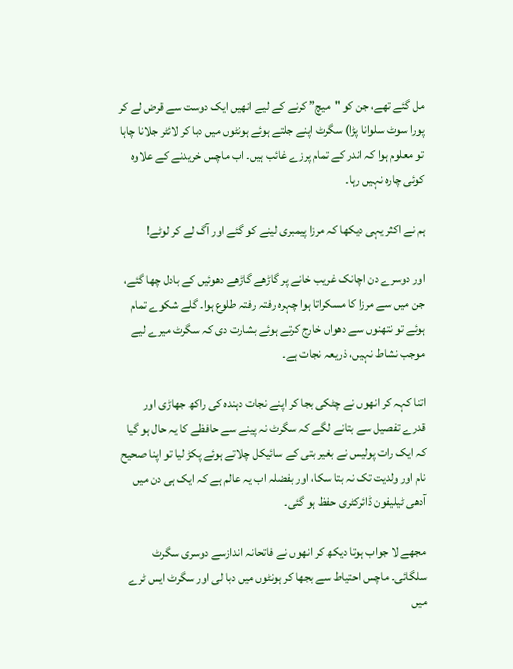مل گئے تھے، جن کو "میچ” کرنے کے لیے انھیں ایک دوست سے قرض لے کر پورا سوٹ سلوانا پڑا) سگرٹ اپنے جلتے ہوئے ہونٹوں میں دبا کر لائٹر جلانا چاہا تو معلوم ہوا کہ اندر کے تمام پرزے غائب ہیں۔ اب ماچس خریدنے کے علاوہ کوئی چارہ نہیں رہا۔

ہم نے اکثر یہی دیکھا کہ مرزا پیمبری لینے کو گئے اور آگ لے کر لوٹے!

اور دوسرے دن اچانک غریب خانے پر گاڑھے گاڑھے دھوئیں کے بادل چھا گئے، جن میں سے مرزا کا مسکراتا ہوا چہرہ رفتہ رفتہ طلوع ہوا۔ گلے شکوے تمام ہوئے تو نتھنوں سے دھواں خارج کرتے ہوئے بشارت دی کہ سگرٹ میرے لیے موجب نشاط نہیں، ذریعہ نجات ہے۔

اتنا کہہ کر انھوں نے چٹکی بجا کر اپنے نجات دہندہ کی راکھ جھاڑی اور قدرے تفصیل سے بتانے لگے کہ سگرٹ نہ پینے سے حافظے کا یہ حال ہو گیا کہ ایک رات پولیس نے بغیر بتی کے سائیکل چلاتے ہوئے پکڑ لیا تو اپنا صحیح نام اور ولدیت تک نہ بتا سکا، اور بفضلہ اب یہ عالم ہے کہ ایک ہی دن میں آدھی ٹیلیفون ڈائرکٹری حفظ ہو گئی۔

مجھے لا جواب ہوتا دیکھ کر انھوں نے فاتحانہ اندازسے دوسری سگرٹ سلگائی۔ ماچس احتیاط سے بجھا کر ہونٹوں میں دبا لی اور سگرٹ ایس ٹرے میں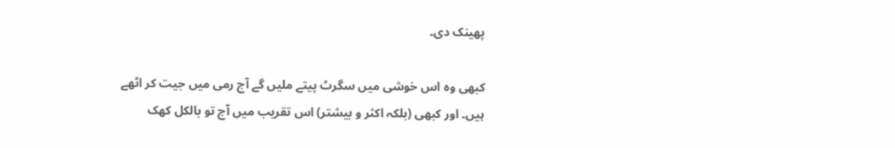پھینک دی۔

کبھی وہ اس خوشی میں سگرٹ پیتے ملیں گے آج رمی میں جیت کر اٹھے ہیں۔ اور کبھی (بلکہ اکثر و بیشتر) اس تقریب میں آج تو بالکل کھک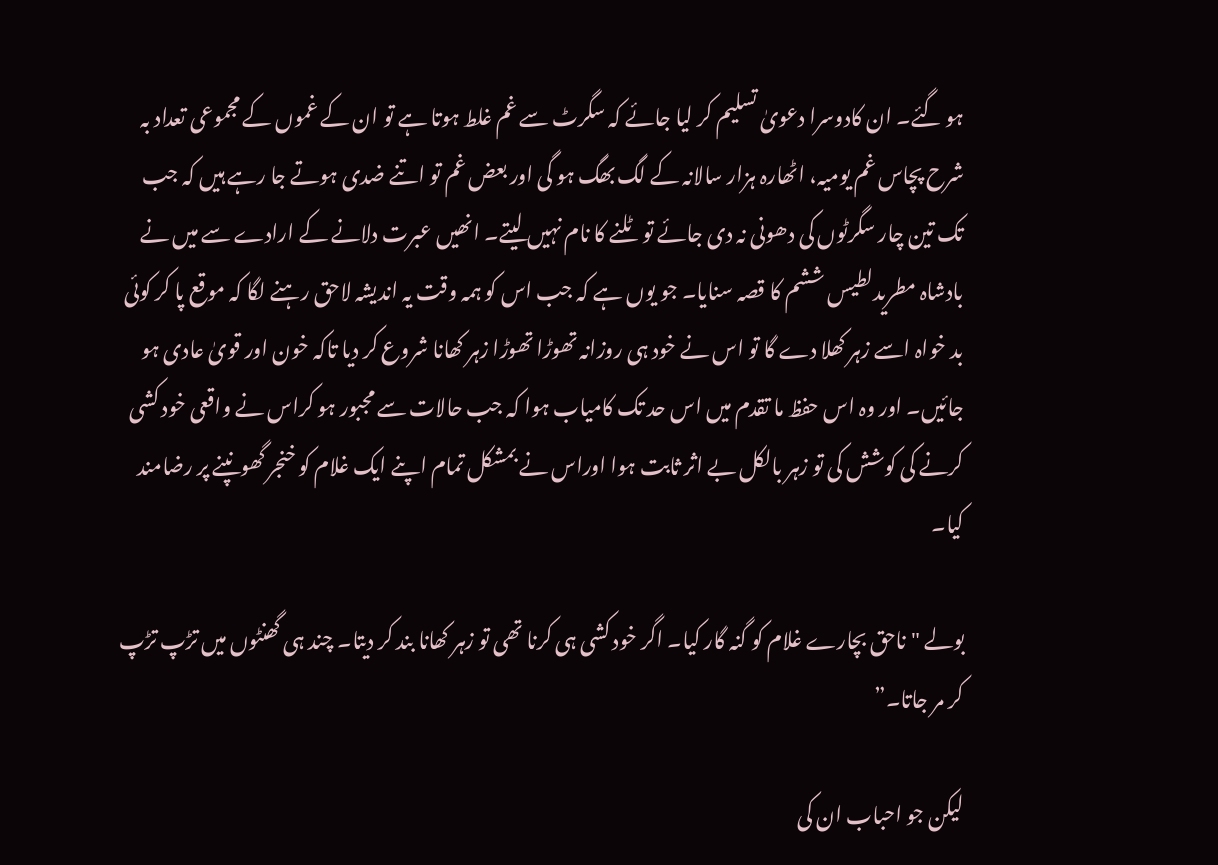ہو گئے۔ ان کادوسرا دعویٰ تسلیم کر لیا جائے کہ سگرٹ سے غم غلط ہوتا ہے تو ان کے غموں کے مجموعی تعداد بہ شرح پچاس غم یومیہ، اٹھارہ ہزار سالانہ کے لگ بھگ ہو گی اور بعض غم تو اتنے ضدی ہوتے جا رہے ہیں کہ جب تک تین چار سگرٹوں کی دھونی نہ دی جائے تو ٹلنے کا نام نہیں لیتے۔ انھیں عبرت دلانے کے ارادے سے میں نے بادشاہ مطریدلطیس ششم کا قصہ سنایا۔ جو یوں ہے کہ جب اس کو ہمہ وقت یہ اندیشہ لاحق رہنے لگا کہ موقع پا کر کوئی بد خواہ اسے زہر کھلا دے گا تو اس نے خود ہی روزانہ تھوڑا تھوڑا زہر کھانا شروع کر دیا تاکہ خون اور قویٰ عادی ہو جائیں۔ اور وہ اس حفظ ما تقدم میں اس حد تک کامیاب ہوا کہ جب حالات سے مجبور ہو کراس نے واقعی خود کشی کرنے کی کوشش کی تو زہر بالکل بے اثر ثابت ہوا اوراس نے بمشکل تمام اپنے ایک غلام کو خنجر گھونپنے پر رضامند کیا۔

بولے "ناحق بچارے غلام کو گنہ گار کیا۔ اگر خود کشی ہی کرنا تھی تو زہر کھانا بند کر دیتا۔ چند ہی گھنٹوں میں تڑپ تڑپ کر مر جاتا۔”

لیکن جو احباب ان کی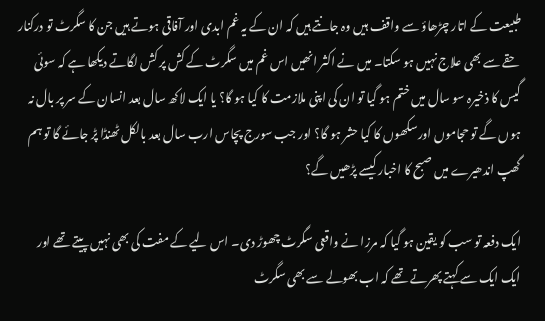طبیعت کے اتار چڑھاؤ سے واقف ہیں وہ جانتے ہیں کہ ان کے یہ غم ابدی اور آفاقی ہوتے ہیں جن کا سگرٹ تو درکنار حقے سے بھی علاج نہیں ہو سکتا۔ میں نے اکثر انھیں اس غم میں سگرٹ کے کش پر کش لگاتے دیکھا ہے کہ سوئی گیس کا ذخیرہ سو سال میں ختم ہو گیا تو ان کی اپنی ملازمت کا کیا ہو گا؟ یا ایک لاکھ سال بعد انسان کے سر پر بال نہ ہوں گے تو حجاموں اورسکھوں کا کیا حشر ہو گا؟ اور جب سورج پچاس ارب سال بعد بالکل ٹھنڈا پڑ جائے گا تو ہم گھپ اندھیرے میں صبح کا اخبار کیسے پڑھیں گے؟

ایک دفعہ تو سب کو یقین ہو گیا کہ مرزا نے واقعی سگرٹ چھوڑ دی۔ اس لیے کے مفت کی بھی نہیں پیتے تھے اور ایک ایک سے کہتے پھرتے تھے کہ اب بھولے سے بھی سگرٹ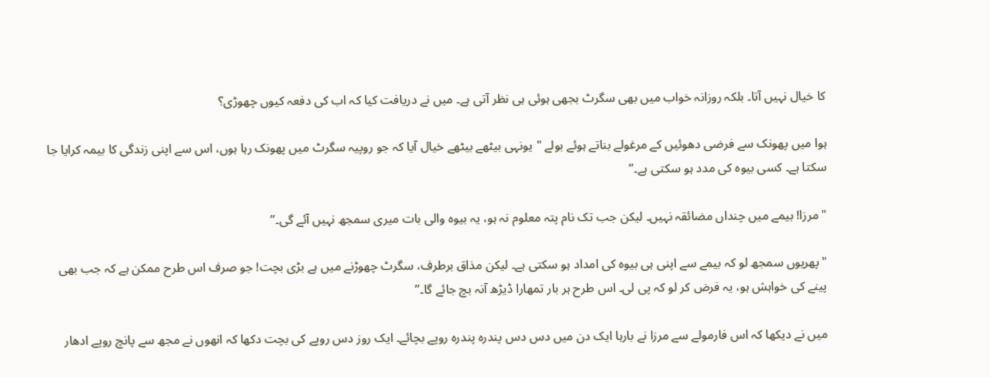کا خیال نہیں آتا۔ بلکہ روزانہ خواب میں بھی سگرٹ بجھی ہوئی ہی نظر آتی ہے۔ میں نے دریافت کیا کہ اب کی دفعہ کیوں چھوڑی؟

ہوا میں پھونک سے فرضی دھوئیں کے مرغولے بناتے ہوئے بولے "یونہی بیٹھے بیٹھے خیال آیا کہ جو روپیہ سگرٹ میں پھونک رہا ہوں، اس سے اپنی زندگی کا بیمہ کرایا جا سکتا ہے۔ کسی بیوہ کی مدد ہو سکتی ہے۔”

"مرزا! بیمے میں چنداں مضائقہ نہیں۔ لیکن جب تک نام پتہ معلوم نہ ہو، یہ بیوہ والی بات میری سمجھ نہیں آئے گی۔”

"پھریوں سمجھ لو کہ بیمے سے اپنی ہی بیوہ کی امداد ہو سکتی ہے۔ لیکن مذاق برطرف، سگرٹ چھوڑنے میں ہے بڑی بچت! جو صرف اس طرح ممکن ہے کہ جب بھی پینے کی خواہش ہو، یہ فرض کر لو کہ پی لی۔ اس طرح ہر بار تمھارا ڈیڑھ آنہ بچ جائے گا۔”

میں نے دیکھا کہ اس فارمولے سے مرزا نے بارہا ایک دن میں دس دس پندرہ پندرہ روپے بچائے۔ ایک روز دس روپے کی بچت دکھا کہ انھوں نے مجھ سے پانچ روپے ادھار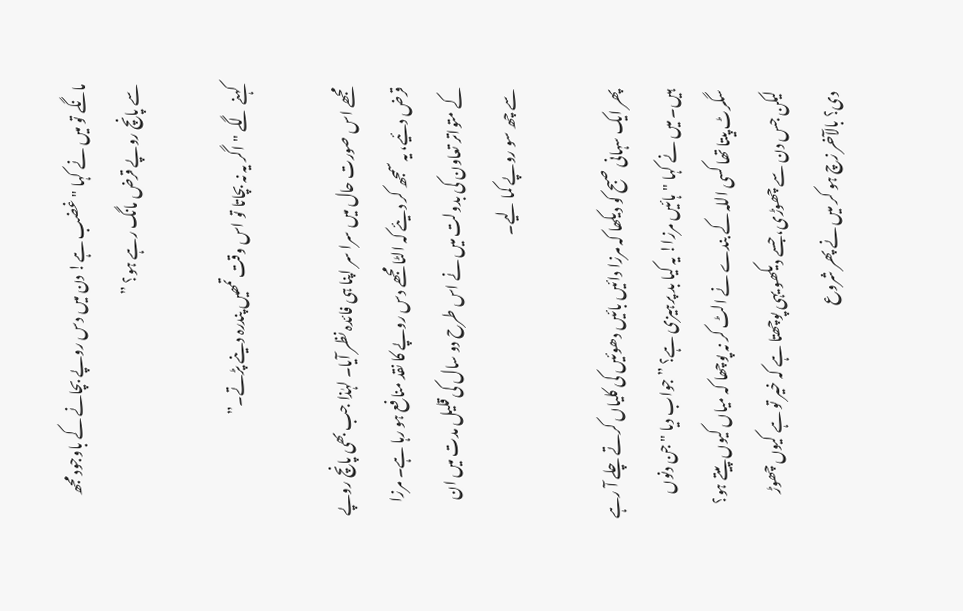مانگے تو میں نے کہا "غضب ہے! دن میں دس روپے بچانے کے باوجود مجھ سے پانچ روپے قرض مانگ رہے ہو؟ ”

کہنے لگے "اگر یہ نہ بچاتا تو اس وقت تمھیں پندرہ دینے پڑتے۔”

مجھے اس صورت حال میں سرا سر اپنا ہی فائدہ نظر آیا۔ لہٰذا جب بھی پانچ روپے قرض دئیے، یہ سمجھ کر دیئے کہ الٹا مجھے دس روپے کا نقد منافع ہو رہا ہے۔ مرزا کے متواتر تعاون کی بدولت میں نے اس طرح دو سال کی قلیل مدت میں ان سے چھ سو روپے کما لیے۔

پھر ایک سہانی صبح کو دیکھا کہ مرزا دائیں بائیں دھوئیں کی کلیاں کرتے چلے آ رہے ہیں۔ میں نے کہا "ہائیں مرزا! یہ کیا بد پرہیزی ہے؟ ” جواب دیا "جن دنوں سگرٹ پیتا تھا کسی اللہ کے بندے نے الٹ کر نہ پوچھا کہ میاں کیوں پیتے ہو؟ لیکن جس دن سے چھوڑی، جسے دیکھو یہی پوچھتا ہے کہ خیر تو ہے کیوں چھوڑ دی؟ بالآخر زچ ہو کر میں نے پھر شروع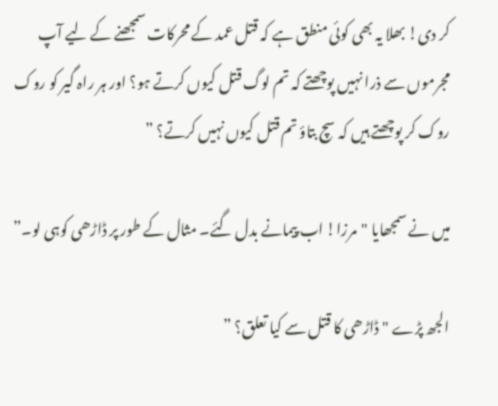کر دی! بھلا یہ بھی کوئی منطق ہے کہ قتل عمد کے محرکات سمجھنے کے لیے آپ مجرموں سے ذرا نہیں پوچھتے کہ تم لوگ قتل کیوں کرتے ہو؟ اور ہر راہ گیر کو روک روک کر پوچھتے ہیں کہ سچ بتاؤ تم قتل کیوں نہیں کرتے؟ ”

میں نے سمجھایا "مرزا! اب پیمانے بدل گئے۔ مثال کے طور پر ڈاڑھی کوہی لو۔”

الجھ پڑے "ڈاڑھی کا قتل سے کیا تعلق؟ ”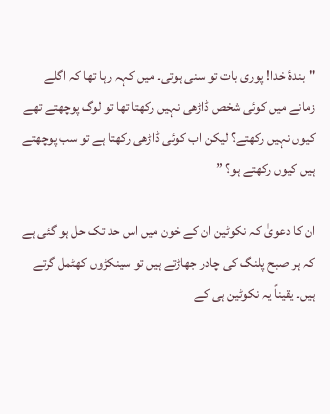"بندۂ خدا! پوری بات تو سنی ہوتی۔ میں کہہ رہا تھا کہ اگلے زمانے میں کوئی شخص ڈاڑھی نہیں رکھتا تھا تو لوگ پوچھتے تھے کیوں نہیں رکھتے؟ لیکن اب کوئی ڈاڑھی رکھتا ہے تو سب پوچھتے ہیں کیوں رکھتے ہو؟ ”

ان کا دعویٰ کہ نکوٹین ان کے خون میں اس حد تک حل ہو گئی ہے کہ ہر صبح پلنگ کی چادر جھاڑتے ہیں تو سینکڑوں کھٹمل گرتے ہیں۔ یقیناً یہ نکوٹین ہی کے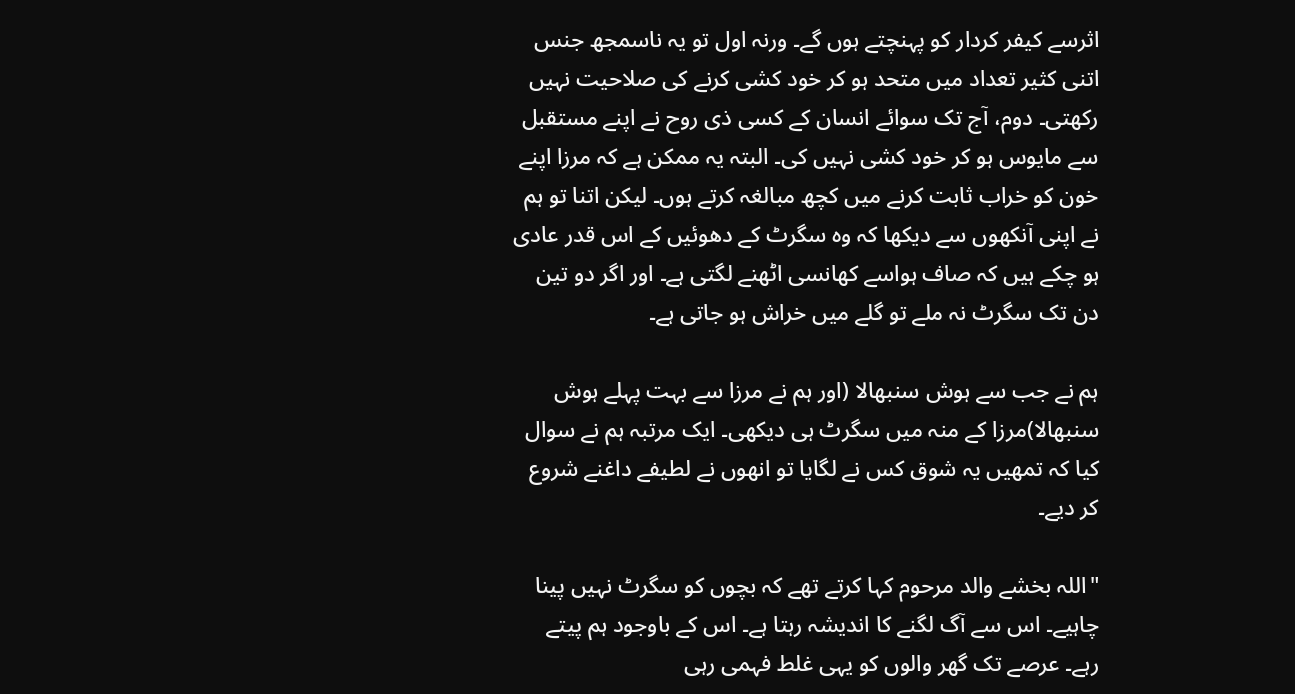اثرسے کیفر کردار کو پہنچتے ہوں گے۔ ورنہ اول تو یہ ناسمجھ جنس اتنی کثیر تعداد میں متحد ہو کر خود کشی کرنے کی صلاحیت نہیں رکھتی۔ دوم، آج تک سوائے انسان کے کسی ذی روح نے اپنے مستقبل سے مایوس ہو کر خود کشی نہیں کی۔ البتہ یہ ممکن ہے کہ مرزا اپنے خون کو خراب ثابت کرنے میں کچھ مبالغہ کرتے ہوں۔ لیکن اتنا تو ہم نے اپنی آنکھوں سے دیکھا کہ وہ سگرٹ کے دھوئیں کے اس قدر عادی ہو چکے ہیں کہ صاف ہواسے کھانسی اٹھنے لگتی ہے۔ اور اگر دو تین دن تک سگرٹ نہ ملے تو گلے میں خراش ہو جاتی ہے۔

ہم نے جب سے ہوش سنبھالا (اور ہم نے مرزا سے بہت پہلے ہوش سنبھالا)مرزا کے منہ میں سگرٹ ہی دیکھی۔ ایک مرتبہ ہم نے سوال کیا کہ تمھیں یہ شوق کس نے لگایا تو انھوں نے لطیفے داغنے شروع کر دیے۔

"اللہ بخشے والد مرحوم کہا کرتے تھے کہ بچوں کو سگرٹ نہیں پینا چاہیے۔ اس سے آگ لگنے کا اندیشہ رہتا ہے۔ اس کے باوجود ہم پیتے رہے۔ عرصے تک گھر والوں کو یہی غلط فہمی رہی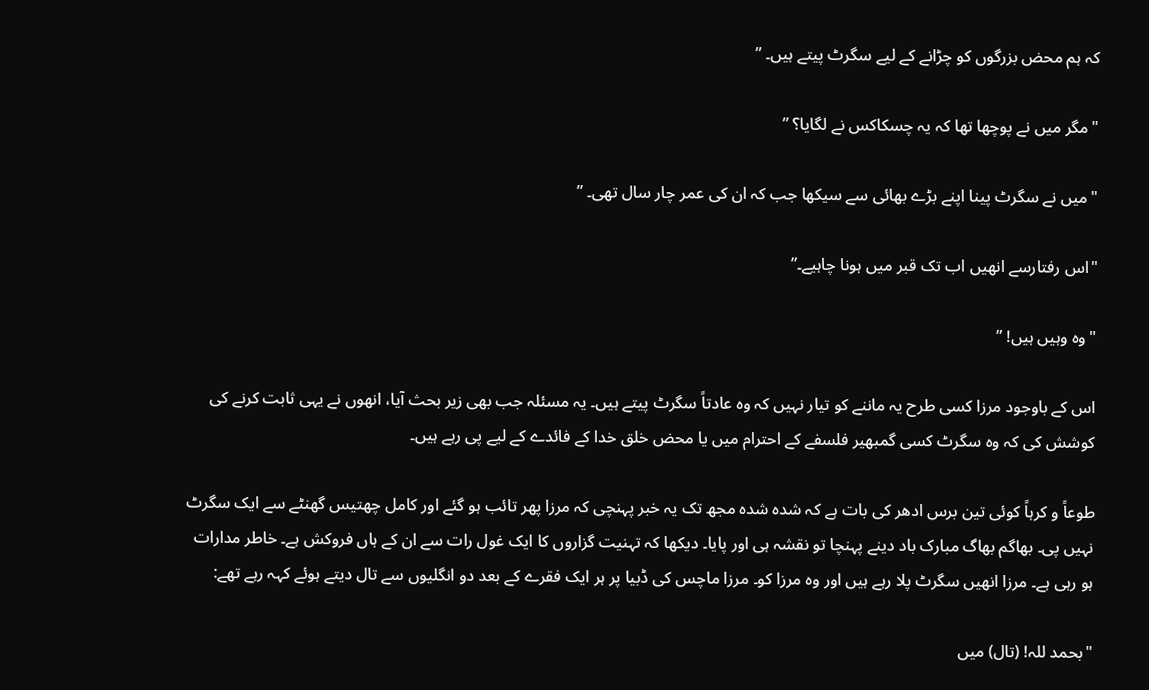کہ ہم محض بزرگوں کو چڑانے کے لیے سگرٹ پیتے ہیں۔ ”

"مگر میں نے پوچھا تھا کہ یہ چسکاکس نے لگایا؟ ”

"میں نے سگرٹ پینا اپنے بڑے بھائی سے سیکھا جب کہ ان کی عمر چار سال تھی۔ ”

"اس رفتارسے انھیں اب تک قبر میں ہونا چاہیے۔”

"وہ وہیں ہیں! ”

اس کے باوجود مرزا کسی طرح یہ ماننے کو تیار نہیں کہ وہ عادتاً سگرٹ پیتے ہیں۔ یہ مسئلہ جب بھی زیر بحث آیا، انھوں نے یہی ثابت کرنے کی کوشش کی کہ وہ سگرٹ کسی گمبھیر فلسفے کے احترام میں یا محض خلق خدا کے فائدے کے لیے پی رہے ہیں۔

طوعاً و کرہاً کوئی تین برس ادھر کی بات ہے کہ شدہ شدہ مجھ تک یہ خبر پہنچی کہ مرزا پھر تائب ہو گئے اور کامل چھتیس گھنٹے سے ایک سگرٹ نہیں پی۔ بھاگم بھاگ مبارک باد دینے پہنچا تو نقشہ ہی اور پایا۔ دیکھا کہ تہنیت گزاروں کا ایک غول رات سے ان کے ہاں فروکش ہے۔ خاطر مدارات ہو رہی ہے۔ مرزا انھیں سگرٹ پلا رہے ہیں اور وہ مرزا کو۔ مرزا ماچس کی ڈبیا پر ہر ایک فقرے کے بعد دو انگلیوں سے تال دیتے ہوئے کہہ رہے تھے:

"بحمد للہ! (تال) میں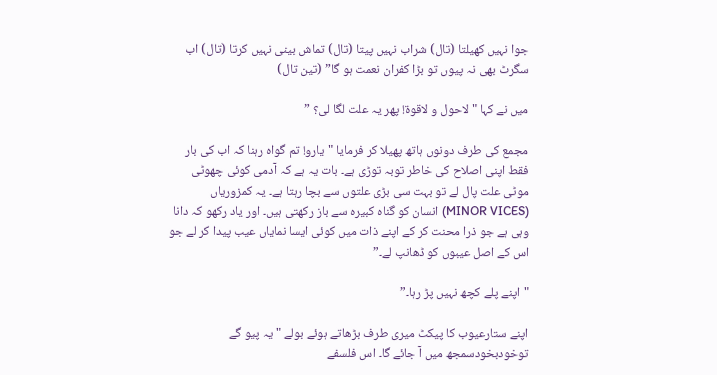جوا نہیں کھیلتا (تال) شراب نہیں پیتا (تال) تماش بینی نہیں کرتا (تال) اب سگرٹ بھی نہ پیوں تو بڑا کفران نعمت ہو گا” (تین تال)

میں نے کہا "لاحول و لاقوۃ! پھر یہ علت لگا لی؟ ”

مجمع کی طرف دونوں ہاتھ پھیلا کر فرمایا "یارو! تم گواہ رہنا کہ اب کی بار فقط اپنی اصلاح کی خاطر توبہ توڑی ہے۔ بات یہ ہے کہ آدمی کوئی چھوٹی موٹی علت پال لے تو بہت سی بڑی علتوں سے بچا رہتا ہے۔ یہ کمزوریاں (MINOR VICES) انسان کو گناہ کبیرہ سے باز رکھتی ہیں۔ اور یاد رکھو کہ دانا وہی ہے جو ذرا محنت کر کے اپنے ذات میں کوئی ایسا نمایاں عیب پیدا کر لے جو اس کے اصل عیبوں کو ڈھانپ لے۔”

"اپنے پلے کچھ نہیں پڑ رہا۔”

اپنے ستارعیوب کا پیکٹ میری طرف بڑھاتے ہوئے بولے "یہ پیو گے توخودبخودسمجھ میں آ جائے گا۔ اس فلسفے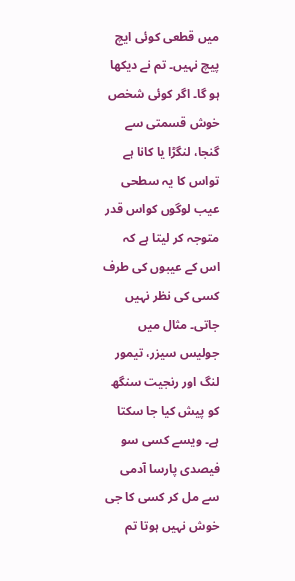میں قطعی کوئی ایچ پیچ نہیں۔ تم نے دیکھا ہو گا۔ اگر کوئی شخص خوش قسمتی سے گنجا، لنگڑا یا کانا ہے تواس کا یہ سطحی عیب لوگوں کواس قدر متوجہ کر لیتا ہے کہ اس کے عیبوں کی طرف کسی کی نظر نہیں جاتی۔ مثال میں جولیس سیزر، تیمور لنگ اور رنجیت سنگھ کو پیش کیا جا سکتا ہے۔ ویسے کسی سو فیصدی پارسا آدمی سے مل کر کسی کا جی خوش نہیں ہوتا تم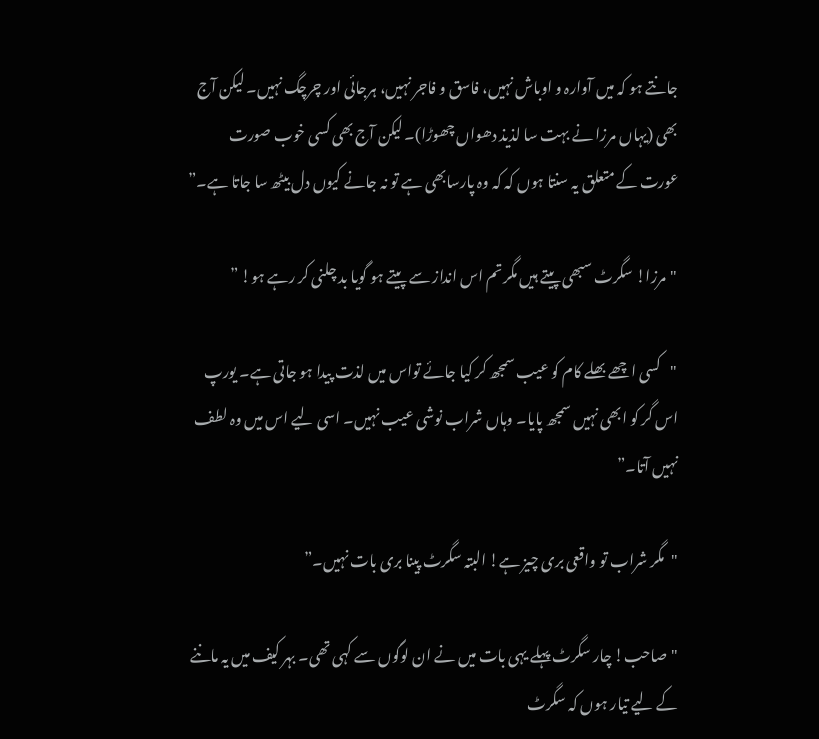جانتے ہو کہ میں آوارہ و اوباش نہیں، فاسق و فاجر نہیں، ہرجائی اور چرچگ نہیں۔ لیکن آج بھی (یہاں مرزا نے بہت سا لذیذ دھواں چھوڑا)۔ لیکن آج بھی کسی خوب صورت عورت کے متعلق یہ سنتا ہوں کہ کہ وہ پارسابھی ہے تو نہ جانے کیوں دل بیٹھ سا جاتا ہے۔”

"مرزا! سگرٹ سبھی پیتے ہیں مگر تم اس انداز سے پیتے ہو گویا بد چلنی کر رہے ہو! ”

"کسی اچھے بھلے کام کو عیب سمجھ کر کیا جائے تواس میں لذت پیدا ہو جاتی ہے۔ یورپ اس گر کو ابھی نہیں سمجھ پایا۔ وہاں شراب نوشی عیب نہیں۔ اسی لیے اس میں وہ لطف نہیں آتا۔”

"مگر شراب تو واقعی بری چیز ہے! البتہ سگرٹ پینا بری بات نہیں۔”

"صاحب! چار سگرٹ پہلے یہی بات میں نے ان لوگوں سے کہی تھی۔ بہر کیف میں یہ ماننے کے لیے تیار ہوں کہ سگرٹ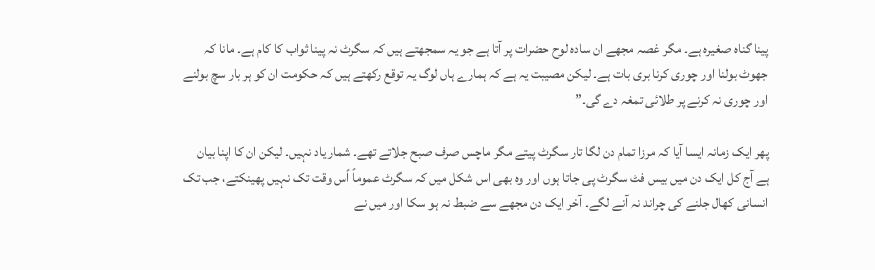پینا گناہ صغیرہ ہے۔ مگر غصہ مجھے ان سادہ لوح حضرات پر آتا ہے جو یہ سمجھتے ہیں کہ سگرٹ نہ پینا ثواب کا کام ہے۔ مانا کہ جھوٹ بولنا اور چوری کرنا بری بات ہے۔ لیکن مصیبت یہ ہے کہ ہمارے ہاں لوگ یہ توقع رکھتے ہیں کہ حکومت ان کو ہر بار سچ بولنے اور چوری نہ کرنے پر طلائی تمغہ دے گی۔”

پھر ایک زمانہ ایسا آیا کہ مرزا تمام دن لگا تار سگرٹ پیتے مگر ماچس صرف صبح جلاتے تھے۔ شمار یاد نہیں۔ لیکن ان کا اپنا بیان ہے آج کل ایک دن میں بیس فٹ سگرٹ پی جاتا ہوں اور وہ بھی اس شکل میں کہ سگرٹ عموماً اًس وقت تک نہیں پھینکتے، جب تک انسانی کھال جلنے کی چراند نہ آنے لگے۔ آخر ایک دن مجھے سے ضبط نہ ہو سکا اور میں نے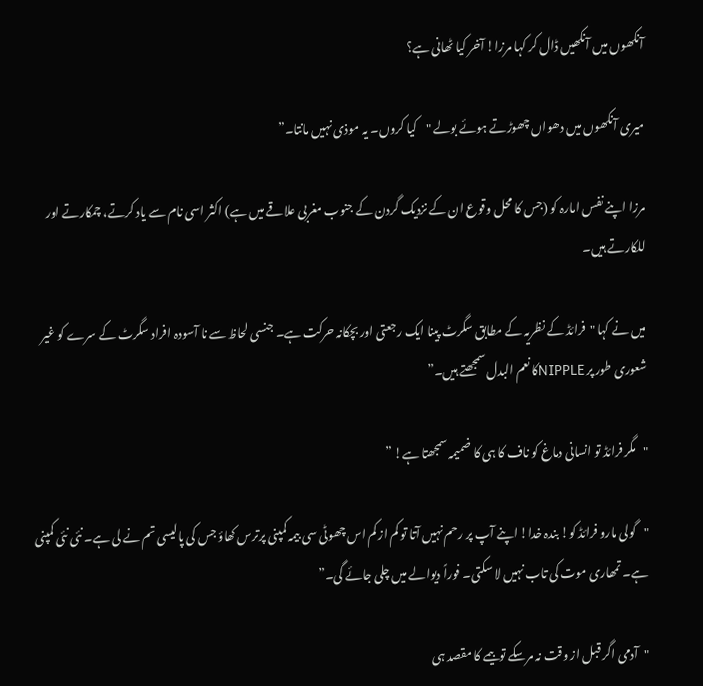آنکھوں میں آنکھیں ڈال کر کہا مرزا! آخر کیا ٹھانی ہے؟

میری آنکھوں میں دھواں چھوڑتے ہوئے بولے "کیا کروں۔ یہ موذی نہیں مانتا۔”

مرزا اپنے نفس امارہ کو (جس کا محل وقوع ان کے نزدیک گردن کے جنوب مغربی علاقے میں ہے) اکثر اسی نام سے یاد کرتے، چمکارتے اور للکارتے ہیں۔

میں نے کہا "فرائڈ کے نظریہ کے مطابق سگرٹ پینا ایک رجعتی اور بچکانہ حرکت ہے۔ جنسی لحاظ سے نا آسودہ افراد سگرٹ کے سرے کو غیر شعوری طور پر NIPPLEکا نعم البدل سمجھتے ہیں۔”

"مگر فرائڈ تو انسانی دماغ کو ناف کا ہی کا ضمیمہ سمجھتا ہے! ”

"گولی مارو فرائڈ کو! بندہ خدا! اپنے آپ پر رحم نہیں آتا تو کم از کم اس چھوٹی سی بیمہ کمپنی پرترس کھاؤ جس کی پالیسی تم نے لی ہے۔ نئی نئی کمپنی ہے۔ تمھاری موت کی تاب نہیں لا سکتی۔ فوراً دیوالے میں چلی جائے گی۔”

"آدمی اگر قبل از وقت نہ مرسکے تو بیمے کا مقصد ہی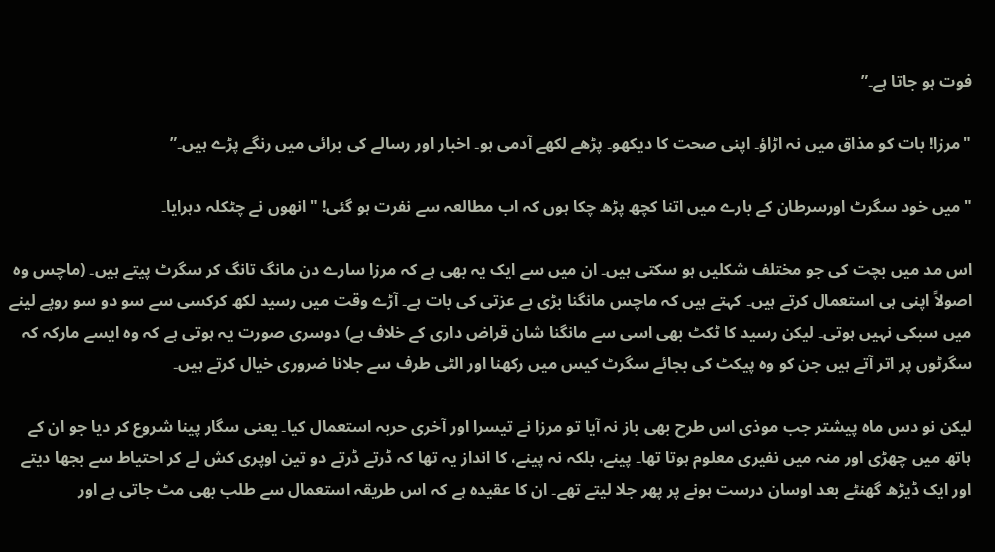فوت ہو جاتا ہے۔”

"مرزا! بات کو مذاق میں نہ اڑاؤ۔ اپنی صحت کا دیکھو۔ پڑھے لکھے آدمی ہو۔ اخبار اور رسالے کی برائی میں رنگے پڑے ہیں۔”

"میں خود سگرٹ اورسرطان کے بارے میں اتنا کچھ پڑھ چکا ہوں کہ اب مطالعہ سے نفرت ہو گئی! "انھوں نے چٹکلہ دہرایا۔

اس مد میں بچت کی جو مختلف شکلیں ہو سکتی ہیں۔ ان میں سے ایک یہ بھی ہے کہ مرزا سارے دن مانگ تانگ کر سگرٹ پیتے ہیں۔ (ماچس وہ اصولاً اپنی ہی استعمال کرتے ہیں۔ کہتے ہیں کہ ماچس مانگنا بڑی بے عزتی کی بات ہے۔ آڑے وقت میں رسید لکھ کرکسی سے سو دو سو روپے لینے میں سبکی نہیں ہوتی۔ لیکن رسید کا ٹکٹ بھی اسی سے مانگنا شان قراض داری کے خلاف ہے) دوسری صورت یہ ہوتی ہے کہ وہ ایسے مارکہ کہ سگرٹوں پر اتر آتے ہیں جن کو وہ پیکٹ کی بجائے سگرٹ کیس میں رکھنا اور الٹی طرف سے جلانا ضروری خیال کرتے ہیں۔

لیکن نو دس ماہ پیشتر جب موذی اس طرح بھی باز نہ آیا تو مرزا نے تیسرا اور آخری حربہ استعمال کیا۔ یعنی سگار پینا شروع کر دیا جو ان کے ہاتھ میں چھڑی اور منہ میں نفیری معلوم ہوتا تھا۔ پینے، بلکہ نہ پینے، کا انداز یہ تھا کہ ڈرتے ڈرتے دو تین اوپری کش لے کر احتیاط سے بجھا دیتے اور ایک ڈیڑھ گھنٹے بعد اوسان درست ہونے پر پھر جلا لیتے تھے۔ ان کا عقیدہ ہے کہ اس طریقہ استعمال سے طلب بھی مٹ جاتی ہے اور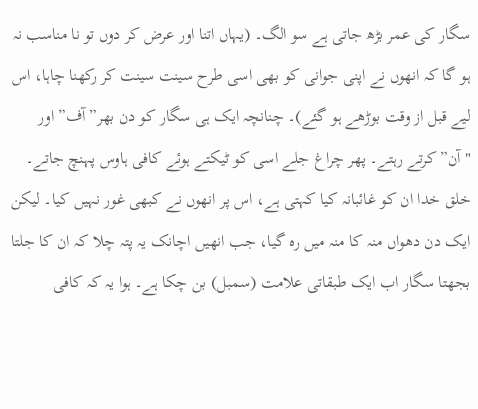سگار کی عمر بڑھ جاتی ہے سو الگ۔ (یہاں اتنا اور عرض کر دوں تو نا مناسب نہ ہو گا کہ انھوں نے اپنی جوانی کو بھی اسی طرح سینت سینت کر رکھنا چاہا، اس لیے قبل از وقت بوڑھے ہو گئے)۔ چنانچہ ایک ہی سگار کو دن بھر”آف” اور "آن” کرتے رہتے۔ پھر چراغ جلے اسی کو ٹیکتے ہوئے کافی ہاوس پہنچ جاتے۔ خلق خدا ان کو غائبانہ کیا کہتی ہے، اس پر انھوں نے کبھی غور نہیں کیا۔ لیکن ایک دن دھواں منہ کا منہ میں رہ گیا، جب انھیں اچانک یہ پتہ چلا کہ ان کا جلتا بجھتا سگار اب ایک طبقاتی علامت (سمبل) بن چکا ہے۔ ہوا یہ کہ کافی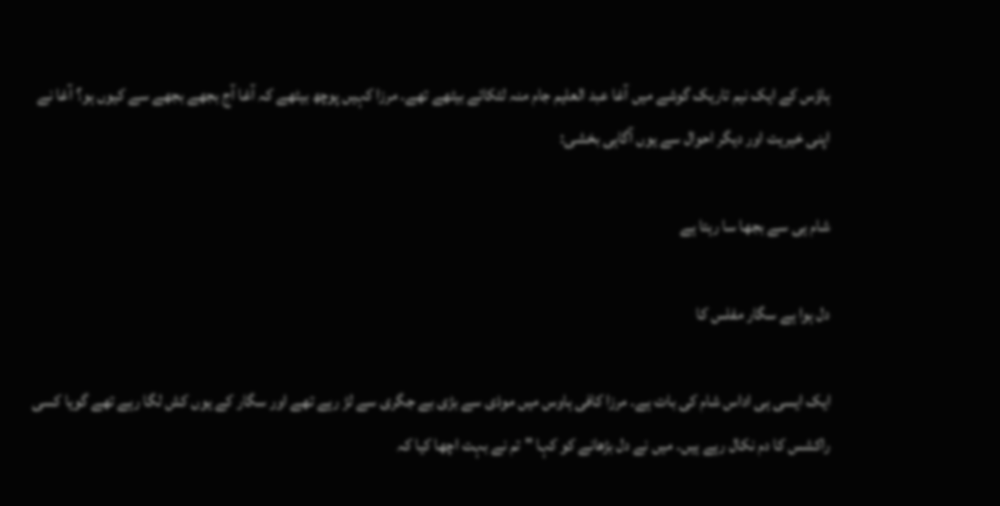ہاؤس کے ایک نیم تاریک گوشے میں آغا عبد العلیم جام منہ لٹکائے بیٹھے تھے۔ مرزا کہیں پوچھ بیٹھے کہ آغا آج بجھے بجھے سے کیوں ہو؟ آغا نے اپنی خیریت اور دیگر احوال سے یوں آگاہی بخشی:

شام ہی سے بجھا سا رہتا ہے

دل ہوا ہے سگار مفلس کا

ایک ایسی ہی اداس شام کی بات ہے۔ مرزا کافی ہاوس میں موذی سے بڑی بے جگری سے لڑ رہے تھے اور سگار کے یوں کش لگا رہے تھے گویا کسی راکشس کا دم نکال رہے ہیں۔ میں نے دل بڑھانے کو کہا "تم نے بہت اچھا کیا کہ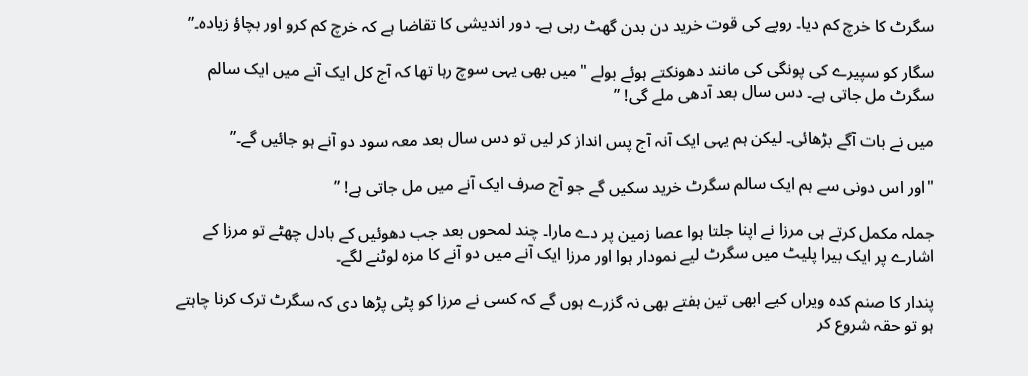سگرٹ کا خرچ کم دیا۔ روپے کی قوت خرید دن بدن گھٹ رہی ہے۔ دور اندیشی کا تقاضا ہے کہ خرچ کم کرو اور بچاؤ زیادہ۔”

سگار کو سپیرے کی پونگی کی مانند دھونکتے ہوئے بولے "میں بھی یہی سوچ رہا تھا کہ آج کل ایک آنے میں ایک سالم سگرٹ مل جاتی ہے۔ دس سال بعد آدھی ملے گی! ”

میں نے بات آگے بڑھائی۔ لیکن ہم یہی ایک آنہ آج پس انداز کر لیں تو دس سال بعد معہ سود دو آنے ہو جائیں گے۔”

"اور اس دونی سے ہم ایک سالم سگرٹ خرید سکیں گے جو آج صرف ایک آنے میں مل جاتی ہے! ”

جملہ مکمل کرتے ہی مرزا نے اپنا جلتا ہوا عصا زمین پر دے مارا۔ چند لمحوں بعد جب دھوئیں کے بادل چھٹے تو مرزا کے اشارے پر ایک بیرا پلیٹ میں سگرٹ لیے نمودار ہوا اور مرزا ایک آنے میں دو آنے کا مزہ لوٹنے لگے۔

پندار کا صنم کدہ ویراں کیے ابھی تین ہفتے بھی نہ گزرے ہوں گے کہ کسی نے مرزا کو پٹی پڑھا دی کہ سگرٹ ترک کرنا چاہتے ہو تو حقہ شروع کر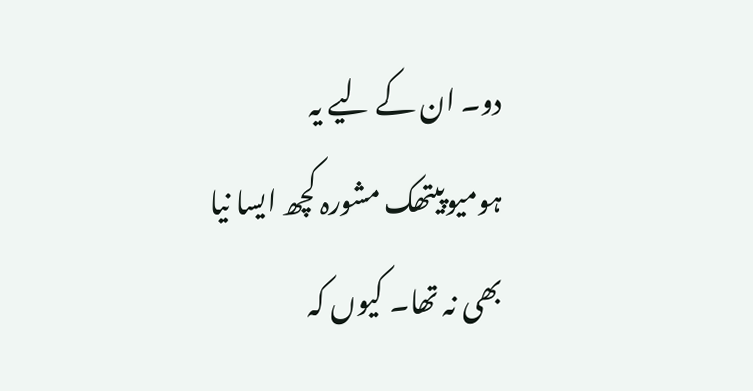دو۔ ان کے لیے یہ ہومیوپیتھک مشورہ کچھ ایسا نیا بھی نہ تھا۔ کیوں کہ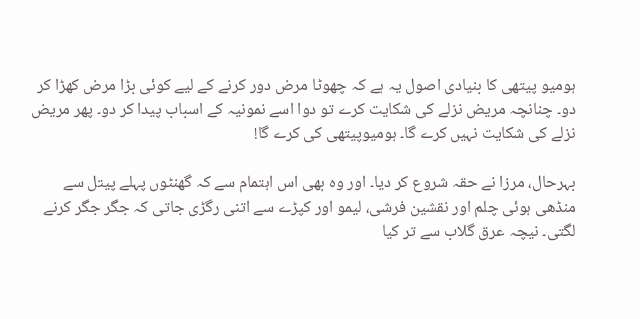ہومیو پیتھی کا بنیادی اصول یہ ہے کہ چھوٹا مرض دور کرنے کے لیے کوئی بڑا مرض کھڑا کر دو۔ چنانچہ مریض نزلے کی شکایت کرے تو دوا اسے نمونیہ کے اسباب پیدا کر دو۔ پھر مریض نزلے کی شکایت نہیں کرے گا۔ ہومیوپیتھی کی کرے گا!

بہرحال، مرزا نے حقہ شروع کر دیا۔ اور وہ بھی اس اہتمام سے کہ گھنٹوں پہلے پیتل سے منڈھی ہوئی چلم اور نقشین فرشی، لیمو اور کپڑے سے اتنی رگڑی جاتی کہ جگر جگر کرنے لگتی۔ نیچہ عرق گلاب سے تر کیا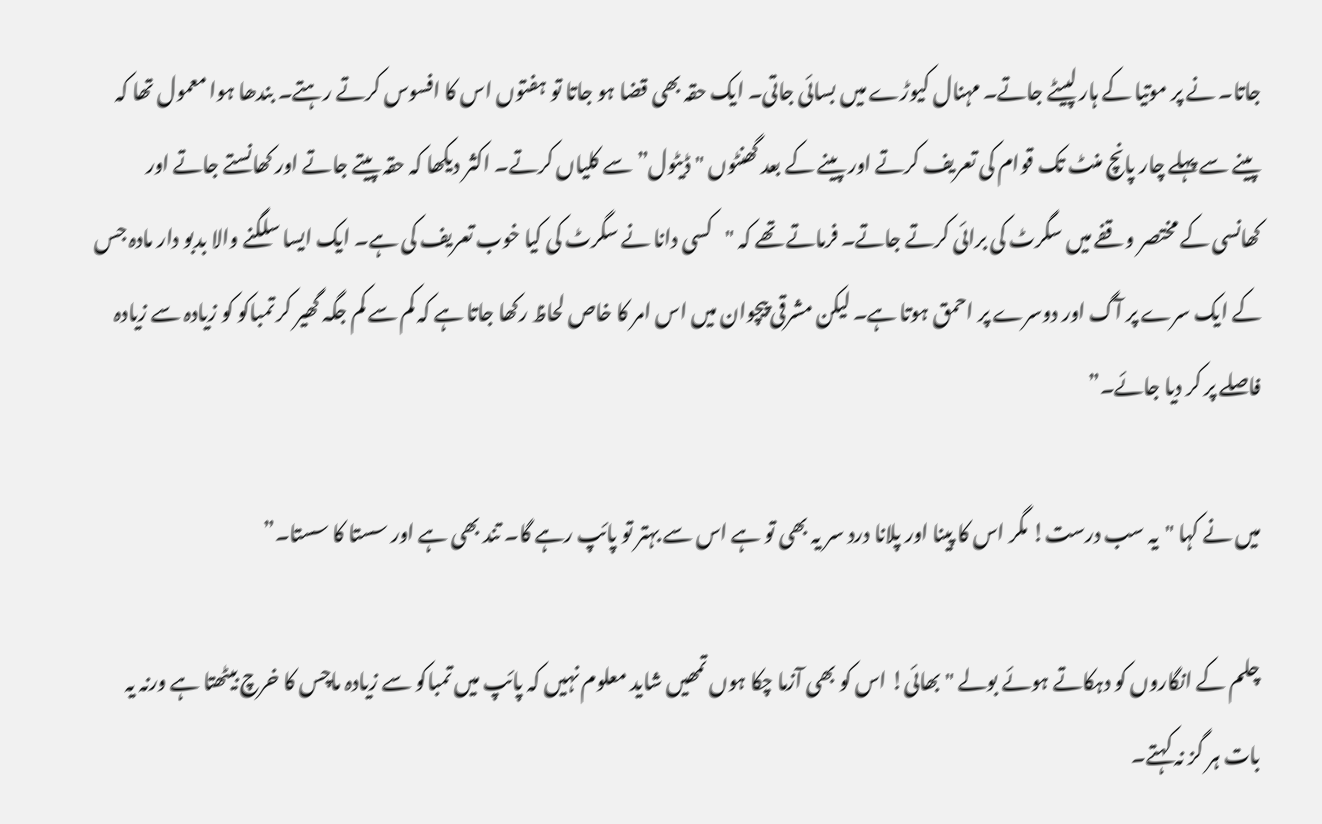جاتا۔ نے پر موتیا کے ہار لپیٹے جاتے۔ مہنال کیوڑے میں بسائی جاتی۔ ایک حقہ بھی قضا ہو جاتا تو ہفتوں اس کا افسوس کرتے رہتے۔ بندھا ہوا معمول تھا کہ پینے سے پہلے چار پانچ منٹ تک قوام کی تعریف کرتے اور پینے کے بعد گھنٹوں "ڈیٹول” سے کلیاں کرتے۔ اکثر دیکھا کہ حقہ پیتے جاتے اور کھانستے جاتے اور کھانسی کے مختصر وقفے میں سگرٹ کی برائی کرتے جاتے۔ فرماتے تھے کہ "کسی دانا نے سگرٹ کی کیا خوب تعریف کی ہے۔ ایک ایسا سلگنے والا بدبو دار مادہ جس کے ایک سرے پر آگ اور دوسرے پر احمق ہوتا ہے۔ لیکن مشرقی پیچوان میں اس امر کا خاص لحاظ رکھا جاتا ہے کہ کم سے کم جگہ گھیر کر تمباکو کو زیادہ سے زیادہ فاصلے پر کر دیا جائے۔”

میں نے کہا "یہ سب درست! مگر اس کا پینا اور پلانا درد سر یہ بھی تو ہے اس سے بہتر تو پائپ رہے گا۔ تند بھی ہے اور سستا کا سستا۔”

چلم کے انگاروں کو دہکاتے ہوئے بولے "بھائی! اس کو بھی آزما چکا ہوں تمھیں شاید معلوم نہیں کہ پائپ میں تمباکو سے زیادہ ماچس کا خرچ بیٹھتا ہے ورنہ یہ بات ہر گز نہ کہتے۔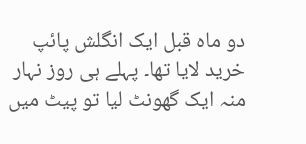دو ماہ قبل ایک انگلش پائپ خرید لایا تھا۔ پہلے ہی روز نہار منہ ایک گھونٹ لیا تو پیٹ میں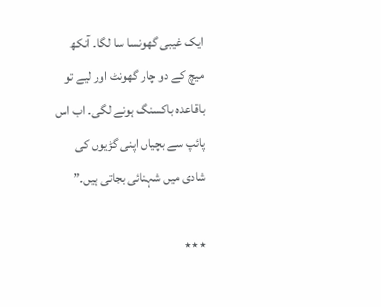ایک غیبی گھونسا سا لگا۔ آنکھ میچ کے دو چار گھونٹ اور لیے تو باقاعدہ باکسنگ ہونے لگی۔ اب اس پائپ سے بچیاں اپنی گڑیوں کی شادی میں شہنائی بجاتی ہیں۔”

٭٭٭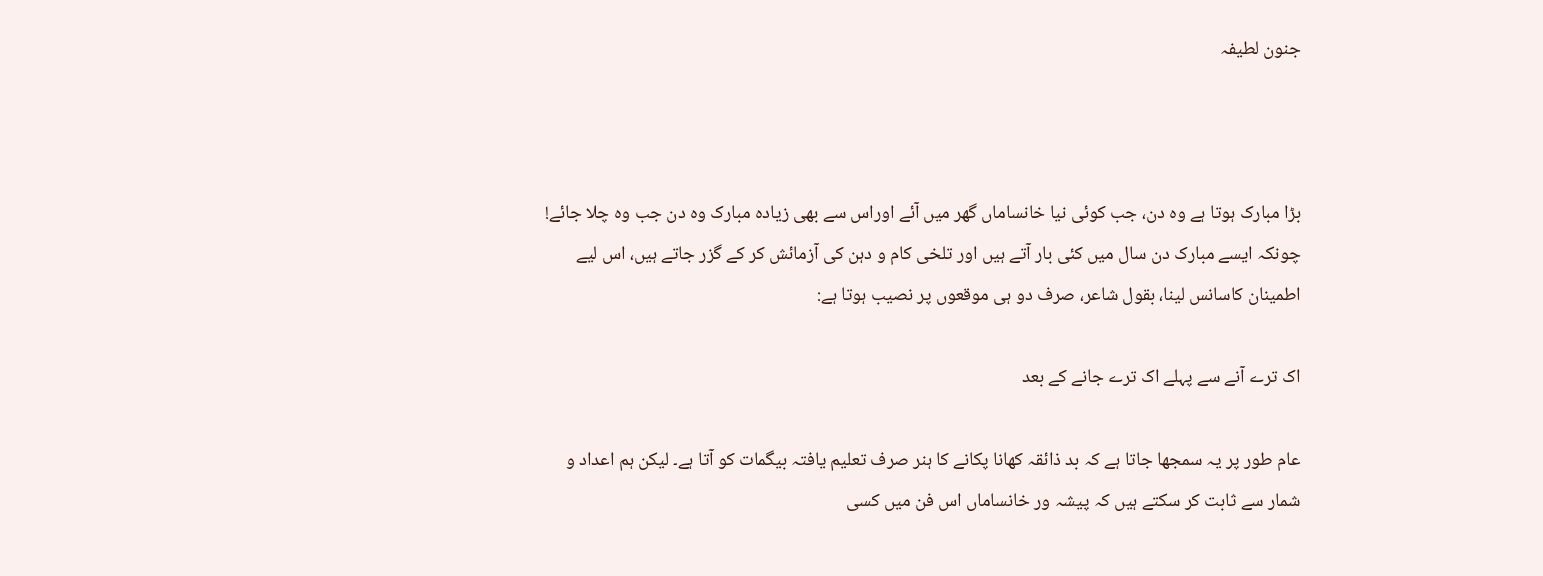جنون لطیفہ



بڑا مبارک ہوتا ہے وہ دن، جب کوئی نیا خانساماں گھر میں آئے اوراس سے بھی زیادہ مبارک وہ دن جب وہ چلا جائے! چونکہ ایسے مبارک دن سال میں کئی بار آتے ہیں اور تلخی کام و دہن کی آزمائش کر کے گزر جاتے ہیں، اس لیے اطمینان کاسانس لینا، بقول شاعر، صرف دو ہی موقعوں پر نصیب ہوتا ہے:

اک ترے آنے سے پہلے اک ترے جانے کے بعد

عام طور پر یہ سمجھا جاتا ہے کہ بد ذائقہ کھانا پکانے کا ہنر صرف تعلیم یافتہ بیگمات کو آتا ہے۔ لیکن ہم اعداد و شمار سے ثابت کر سکتے ہیں کہ پیشہ ور خانساماں اس فن میں کسی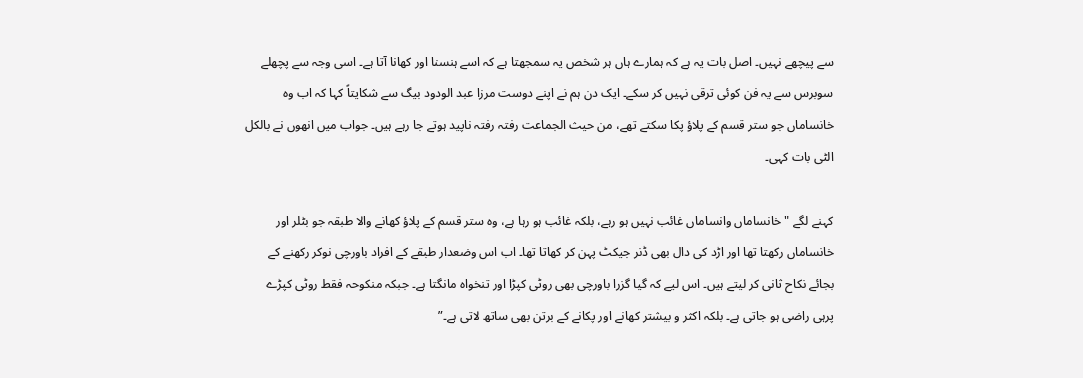سے پیچھے نہیں۔ اصل بات یہ ہے کہ ہمارے ہاں ہر شخص یہ سمجھتا ہے کہ اسے ہنسنا اور کھانا آتا ہے۔ اسی وجہ سے پچھلے سوبرس سے یہ فن کوئی ترقی نہیں کر سکے۔ ایک دن ہم نے اپنے دوست مرزا عبد الودود بیگ سے شکایتاً کہا کہ اب وہ خانساماں جو ستر قسم کے پلاؤ پکا سکتے تھے، من حیث الجماعت رفتہ رفتہ ناپید ہوتے جا رہے ہیں۔ جواب میں انھوں نے بالکل الٹی بات کہی۔

کہنے لگے "خانساماں وانساماں غائب نہیں ہو رہے، بلکہ غائب ہو رہا ہے، وہ ستر قسم کے پلاؤ کھانے والا طبقہ جو بٹلر اور خانساماں رکھتا تھا اور اڑد کی دال بھی ڈنر جیکٹ پہن کر کھاتا تھا۔ اب اس وضعدار طبقے کے افراد باورچی نوکر رکھنے کے بجائے نکاح ثانی کر لیتے ہیں۔ اس لیے کہ گیا گزرا باورچی بھی روٹی کپڑا اور تنخواہ مانگتا ہے۔ جبکہ منکوحہ فقط روٹی کپڑے پرہی راضی ہو جاتی ہے۔ بلکہ اکثر و بیشتر کھانے اور پکانے کے برتن بھی ساتھ لاتی ہے۔”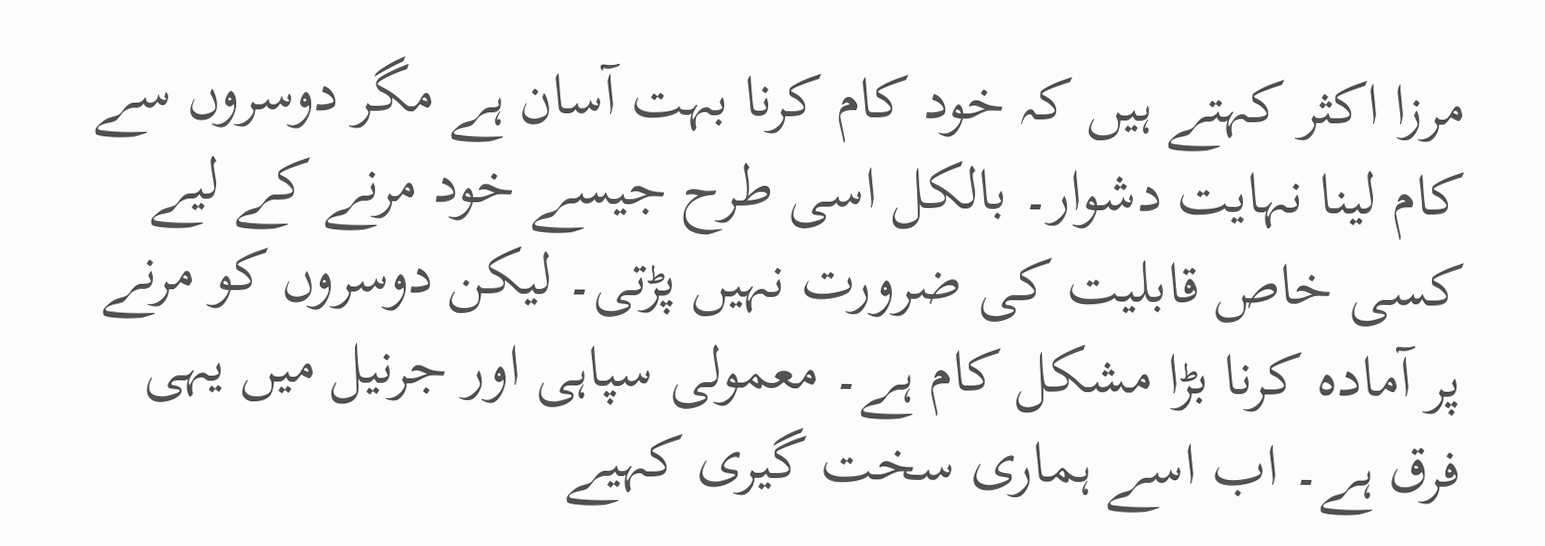مرزا اکثر کہتے ہیں کہ خود کام کرنا بہت آسان ہے مگر دوسروں سے کام لینا نہایت دشوار۔ بالکل اسی طرح جیسے خود مرنے کے لیے کسی خاص قابلیت کی ضرورت نہیں پڑتی۔ لیکن دوسروں کو مرنے پر آمادہ کرنا بڑا مشکل کام ہے۔ معمولی سپاہی اور جرنیل میں یہی فرق ہے۔ اب اسے ہماری سخت گیری کہیے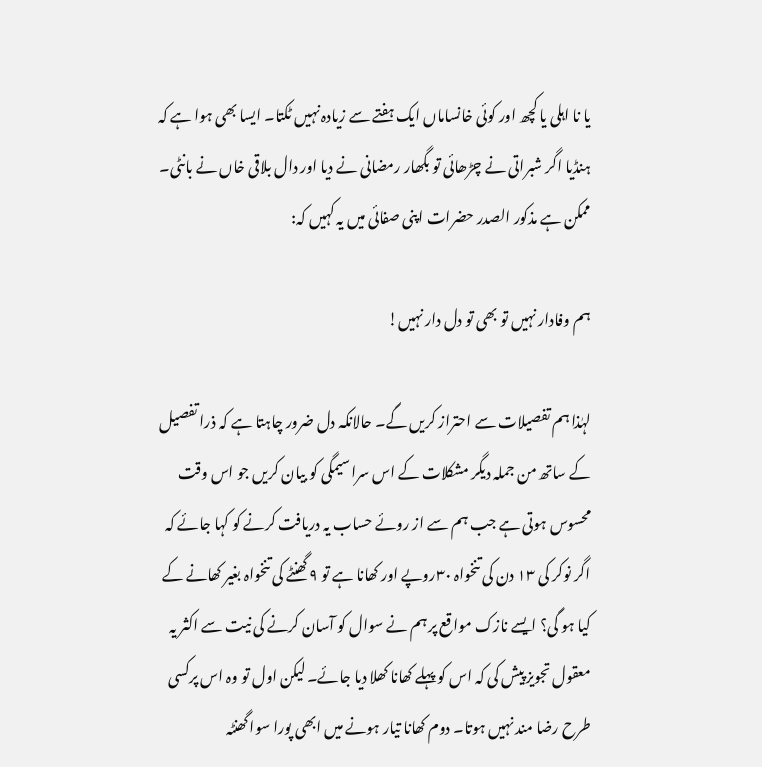یا نا اہلی یا کچھ اور کوئی خانساماں ایک ہفتے سے زیادہ نہیں ٹکتا۔ ایسا بھی ہوا ہے کہ ہنڈیا اگر شبراتی نے چڑھائی تو بگھار رمضانی نے دیا اور دال بلاقی خاں نے بانٹی۔ ممکن ہے مذکور الصدر حضرات اپنی صفائی میں یہ کہیں کہ:

ہم وفادار نہیں تو بھی تو دل دار نہیں!

لہٰذا ہم تفصیلات سے احتراز کریں گے۔ حالانکہ دل ضرور چاہتا ہے کہ ذرا تفصیل کے ساتھ من جملہ دیگر مشکلات کے اس سراسیمگی کو بیان کریں جو اس وقت محسوس ہوتی ہے جب ہم سے از روئے حساب یہ دریافت کرنے کو کہا جائے کہ اگر نوکر کی ۱۳ دن کی تنخواہ ۳۰روپے اور کھانا ہے تو ۹ گھنٹے کی تنخواہ بغیر کھانے کے کیا ہو گی؟ ایسے نازک مواقع پر ہم نے سوال کو آسان کرنے کی نیت سے اکثر یہ معقول تجویز پیش کی کہ اس کو پہلے کھانا کھلا دیا جائے۔ لیکن اول تو وہ اس پرکسی طرح رضا مند نہیں ہوتا۔ دوم کھانا تیار ہونے میں ابھی پورا سوا گھنٹہ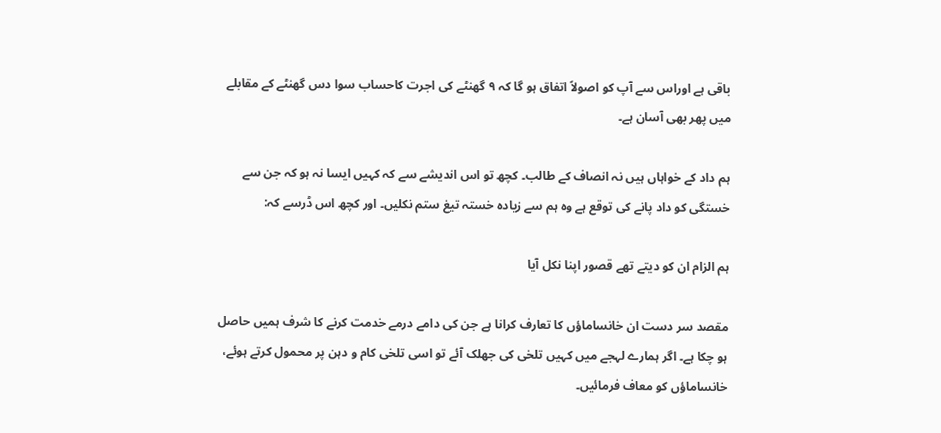باقی ہے اوراس سے آپ کو اصولاً اتفاق ہو گا کہ ۹ گھنٹے کی اجرت کاحساب سوا دس گھنٹے کے مقابلے میں پھر بھی آسان ہے۔

ہم داد کے خواہاں ہیں نہ انصاف کے طالب۔ کچھ تو اس اندیشے سے کہ کہیں ایسا نہ ہو کہ جن سے خستگی کو داد پانے کی توقع ہے وہ ہم سے زیادہ خستہ تیغ ستم نکلیں۔ اور کچھ اس ڈرسے کہ:

ہم الزام ان کو دیتے تھے قصور اپنا نکل آیا

مقصد سر دست ان خانساماؤں کا تعارف کرانا ہے جن کی دامے درمے خدمت کرنے کا شرف ہمیں حاصل ہو چکا ہے۔ اگر ہمارے لہجے میں کہیں تلخی کی جھلک آئے تو اسی تلخی کام و دہن پر محمول کرتے ہوئے، خانساماؤں کو معاف فرمائیں۔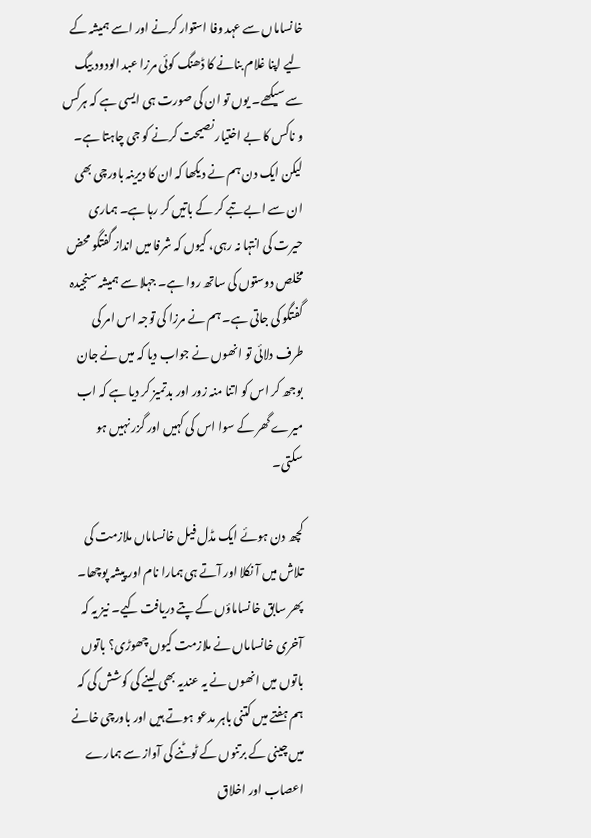خانساماں سے عہد وفا استوار کرنے اور اسے ہمیشہ کے لیے اپنا غلام بنانے کا ڈھنگ کوئی مرزا عبد الودود بیگ سے سیکھے۔ یوں تو ان کی صورت ہی ایسی ہے کہ ہرکس و ناکس کا بے اختیار نصیحت کرنے کو جی چاہتا ہے۔ لیکن ایک دن ہم نے دیکھا کہ ان کا دیرینہ باورچی بھی ان سے ابے تبے کر کے باتیں کر رہا ہے۔ ہماری حیرت کی انتہا نہ رہی، کیوں کہ شرفا میں انداز گفتگو محض مخلص دوستوں کی ساتھ روا ہے۔ جہلا سے ہمیشہ سنجیدہ گفتگو کی جاتی ہے۔ ہم نے مرزا کی توجہ اس امر کی طرف دلائی تو انھوں نے جواب دیا کہ میں نے جان بوجھ کر اس کو اتنا منہ زور اور بدتمیز کر دیا ہے کہ اب میرے گھر کے سوا اس کی کہیں اور گزر نہیں ہو سکتی۔

کچھ دن ہوئے ایک مڈل فیل خانساماں ملازمت کی تلاش میں آ نکلا اور آتے ہی ہمارا نام اور پیشہ پوچھا۔ پھر سابق خانساماؤں کے پتے دریافت کیے۔ نیز یہ کہ آخری خانساماں نے ملازمت کیوں چھوڑی؟ باتوں باتوں میں انھوں نے یہ عندیہ بھی لینے کی کوشش کی کہ ہم ہفتے میں کتنی باہر مدعو ہوتے ہیں اور باورچی خانے میں چینی کے برتنوں کے ٹوٹنے کی آواز سے ہمارے اعصاب اور اخلاق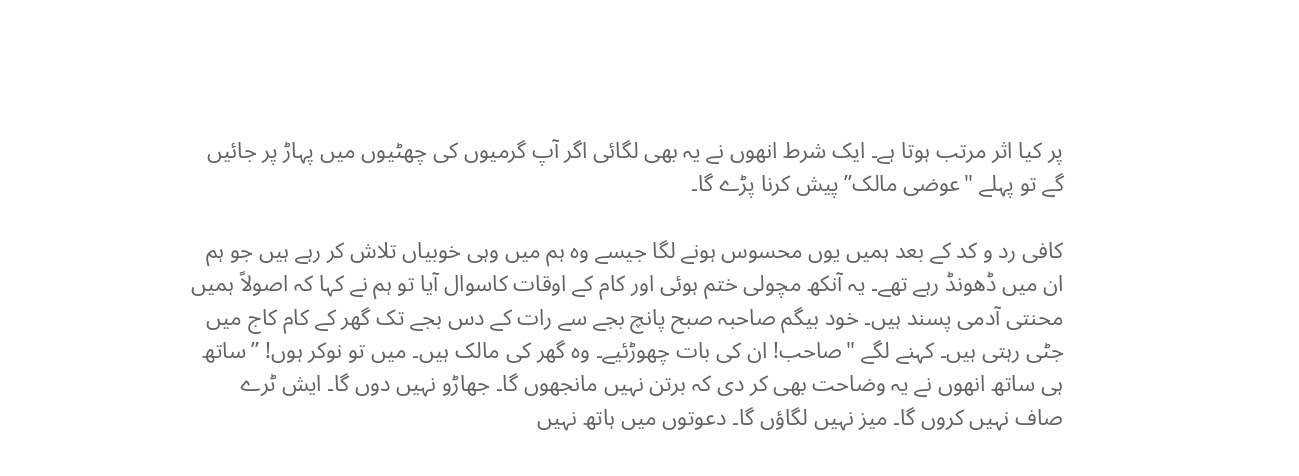پر کیا اثر مرتب ہوتا ہے۔ ایک شرط انھوں نے یہ بھی لگائی اگر آپ گرمیوں کی چھٹیوں میں پہاڑ پر جائیں گے تو پہلے "عوضی مالک” پیش کرنا پڑے گا۔

کافی رد و کد کے بعد ہمیں یوں محسوس ہونے لگا جیسے وہ ہم میں وہی خوبیاں تلاش کر رہے ہیں جو ہم ان میں ڈھونڈ رہے تھے۔ یہ آنکھ مچولی ختم ہوئی اور کام کے اوقات کاسوال آیا تو ہم نے کہا کہ اصولاً ہمیں محنتی آدمی پسند ہیں۔ خود بیگم صاحبہ صبح پانچ بجے سے رات کے دس بجے تک گھر کے کام کاج میں جٹی رہتی ہیں۔ کہنے لگے "صاحب! ان کی بات چھوڑئیے۔ وہ گھر کی مالک ہیں۔ میں تو نوکر ہوں! ” ساتھ ہی ساتھ انھوں نے یہ وضاحت بھی کر دی کہ برتن نہیں مانجھوں گا۔ جھاڑو نہیں دوں گا۔ ایش ٹرے صاف نہیں کروں گا۔ میز نہیں لگاؤں گا۔ دعوتوں میں ہاتھ نہیں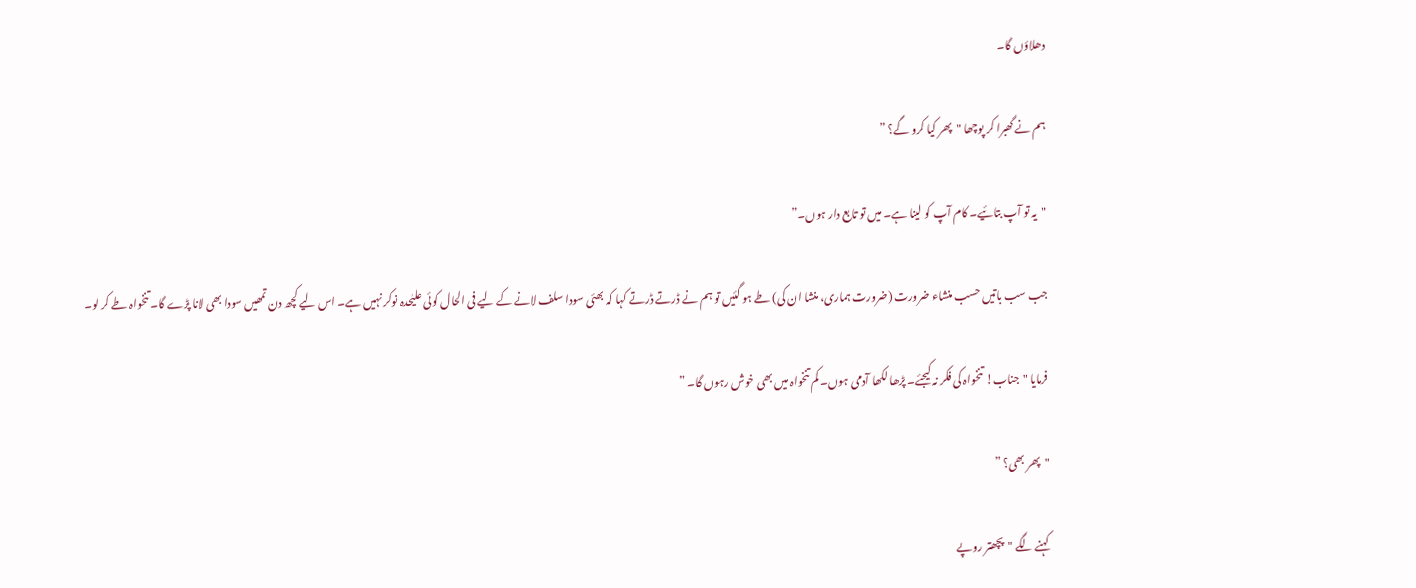دھلاؤں گا۔

ہم نے گھبرا کر پوچھا "پھر کیا کرو گے؟ ”

"یہ تو آپ بتائیے۔ کام آپ کو لینا ہے۔ میں تو تابع دار ہوں۔”

جب سب باتیں حسب منشاء ضرورت (ضرورت ہماری، منشا ان کی) طے ہو گئیں تو ہم نے ڈرتے ڈرتے کہا کہ بھئی سودا سلف لانے کے لیے فی الحال کوئی علیٰحدہ نوکر نہیں ہے۔ اس لیے کچھ دن تمھیں سودا بھی لانا پڑے گا۔ تنخواہ طے کر لو۔

فرمایا "جناب! تنخواہ کی فکر نہ کیجئے۔ پڑھا لکھا آدمی ہوں۔ کم تنخواہ میں بھی خوش رہوں گا۔ ”

"پھر بھی؟ ”

کہنے لگے "پچھتر روپے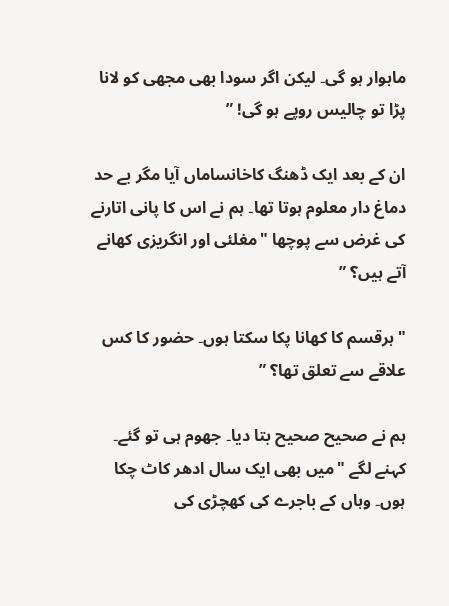ماہوار ہو گی۔ لیکن اگر سودا بھی مجھی کو لانا پڑا تو چالیس روپے ہو گی! ”

ان کے بعد ایک ڈھنگ کاخانساماں آیا مگر بے حد دماغ دار معلوم ہوتا تھا۔ ہم نے اس کا پانی اتارنے کی غرض سے پوچھا "مغلئی اور انگریزی کھانے آتے ہیں؟ ”

"ہرقسم کا کھانا پکا سکتا ہوں۔ حضور کا کس علاقے سے تعلق تھا؟ ”

ہم نے صحیح صحیح بتا دیا۔ جھوم ہی تو گئے۔ کہنے لگے "میں بھی ایک سال ادھر کاٹ چکا ہوں۔ وہاں کے باجرے کی کھچڑی کی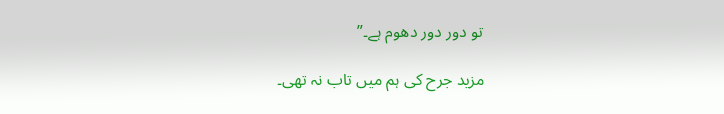تو دور دور دھوم ہے۔”

مزید جرح کی ہم میں تاب نہ تھی۔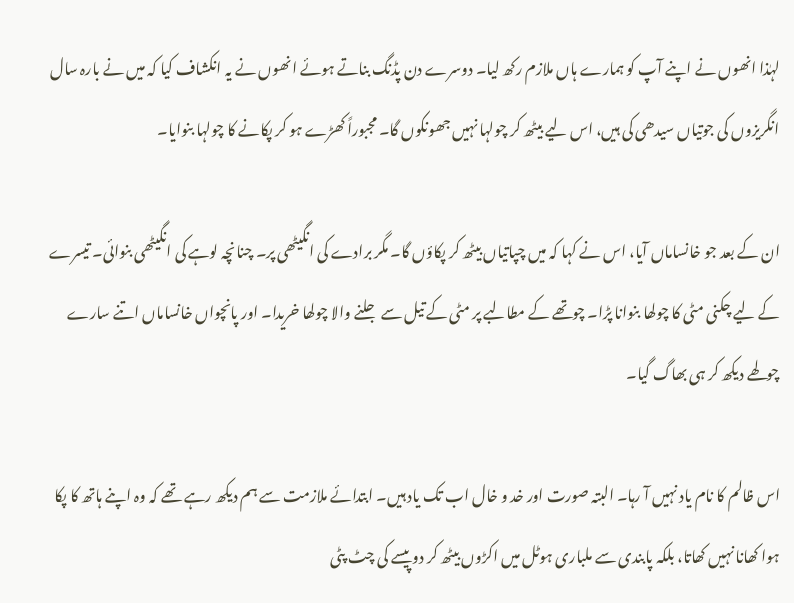لہٰذا انھوں نے اپنے آپ کو ہمارے ہاں ملازم رکھ لیا۔ دوسرے دن پڈنگ بناتے ہوئے انھوں نے یہ انکشاف کیا کہ میں نے بارہ سال انگریزوں کی جوتیاں سیدھی کی ہیں، اس لیے بیٹھ کر چولہا نہیں جھونکوں گا۔ مجبوراً کھڑے ہو کر پکانے کا چولہا بنوایا۔

ان کے بعد جو خانساماں آیا، اس نے کہا کہ میں چپاتیاں بیٹھ کر پکاؤں گا۔ مگر برادے کی انگیٹھی پر۔ چنانچہ لوہے کی انگیٹھی بنوائی۔ تیسرے کے لیے چکنی مٹی کا چولھا بنوانا پڑا۔ چوتھے کے مطالبے پر مٹی کے تیل سے جلنے والا چولھا خریدا۔ اور پانچواں خانساماں اتنے سارے چولھے دیکھ کر ہی بھاگ گیا۔

اس ظالم کا نام یاد نہیں آ رہا۔ البتہ صورت اور خد و خال اب تک یاد ہیں۔ ابتدائے ملازمت سے ہم دیکھ رہے تھے کہ وہ اپنے ہاتھ کا پکا ہوا کھانا نہیں کھاتا، بلکہ پابندی سے ملباری ہوٹل میں اکڑوں بیٹھ کر دو پیسے کی چٹ پٹی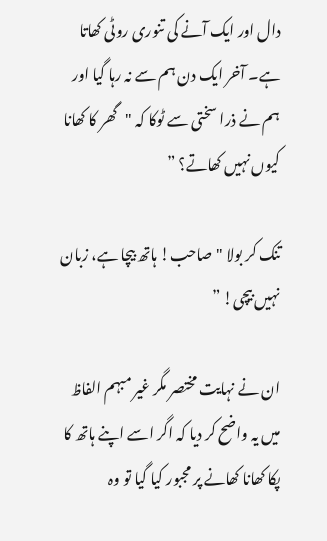دال اور ایک آنے کی تنوری روٹی کھاتا ہے۔ آخر ایک دن ہم سے نہ رہا گیا اور ہم نے ذرا سختی سے ٹوکا کہ "گھر کا کھانا کیوں نہیں کھاتے؟ ”

تنک کر بولا "صاحب! ہاتھ بیچا ہے، زبان نہیں بیچی! ”

ان نے نہایت مختصر مگر غیر مبہم الفاظ میں یہ واضح کر دیا کہ اگر اسے اپنے ہاتھ کا پکا کھانا کھانے پر مجبور کیا گیا تو وہ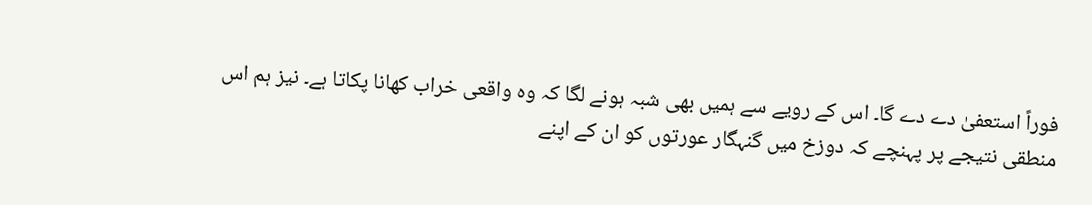فوراً استعفیٰ دے دے گا۔ اس کے رویے سے ہمیں بھی شبہ ہونے لگا کہ وہ واقعی خراب کھانا پکاتا ہے۔ نیز ہم اس منطقی نتیجے پر پہنچے کہ دوزخ میں گنہگار عورتوں کو ان کے اپنے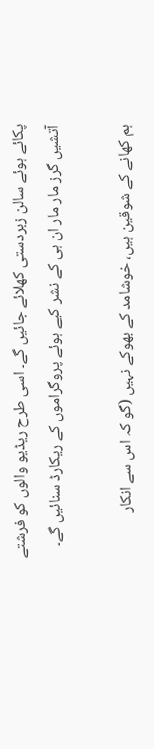پکائے ہوئے سالن زبردستی کھلائے جائیں گے۔ اسی طرح ریڈیو والوں کو فرشتے آتشیں گرز مار مار ان ہی کے نشر کیے ہوئے پروگراموں کے ریکارڈ سنائیں گے۔

ہم کھانے کے شوقین ہیں، خوشامد کے بھوکے نہیں (گو کہ اس سے انکار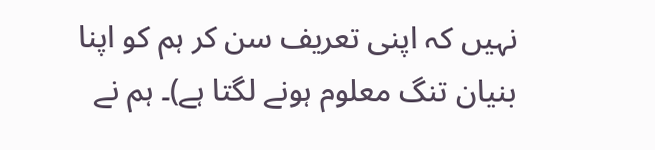نہیں کہ اپنی تعریف سن کر ہم کو اپنا بنیان تنگ معلوم ہونے لگتا ہے)۔ ہم نے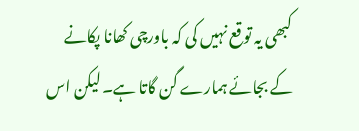کبھی یہ توقع نہیں کی کہ باورچی کھانا پکانے کے بجائے ہمارے گن گاتا ہے۔ لیکن اس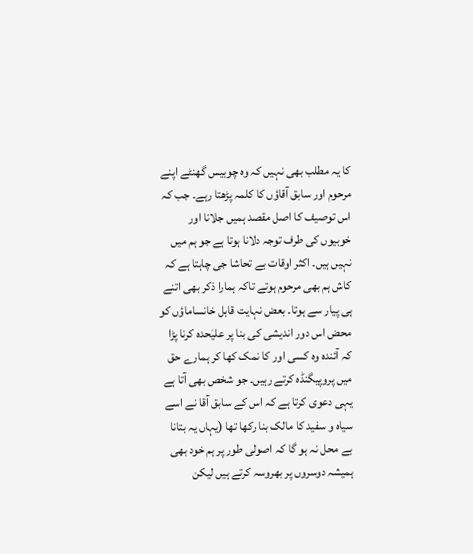کا یہ مطلب بھی نہیں کہ وہ چوبیس گھنٹے اپنے مرحوم اور سابق آقاؤں کا کلمہ پڑھتا رہے۔ جب کہ اس توصیف کا اصل مقصد ہمیں جلانا اور خوبیوں کی طرف توجہ دلانا ہوتا ہے جو ہم میں نہیں ہیں۔ اکثر اوقات بے تحاشا جی چاہتا ہے کہ کاش ہم بھی مرحوم ہوتے تاکہ ہمارا ذکر بھی اتنے ہی پیار سے ہوتا۔ بعض نہایت قابل خانساماؤں کو محض اس دور اندیشی کی بنا پر علیٰحدہ کرنا پڑا کہ آئندہ وہ کسی اور کا نمک کھا کر ہمارے حق میں پروپیگنڈہ کرتے رہیں۔ جو شخص بھی آتا ہے یہی دعوی کرتا ہے کہ اس کے سابق آقا نے اسے سیاہ و سفید کا مالک بنا رکھا تھا (یہاں یہ بتانا بے محل نہ ہو گا کہ اصولی طور پر ہم خود بھی ہمیشہ دوسروں پر بھروسہ کرتے ہیں لیکن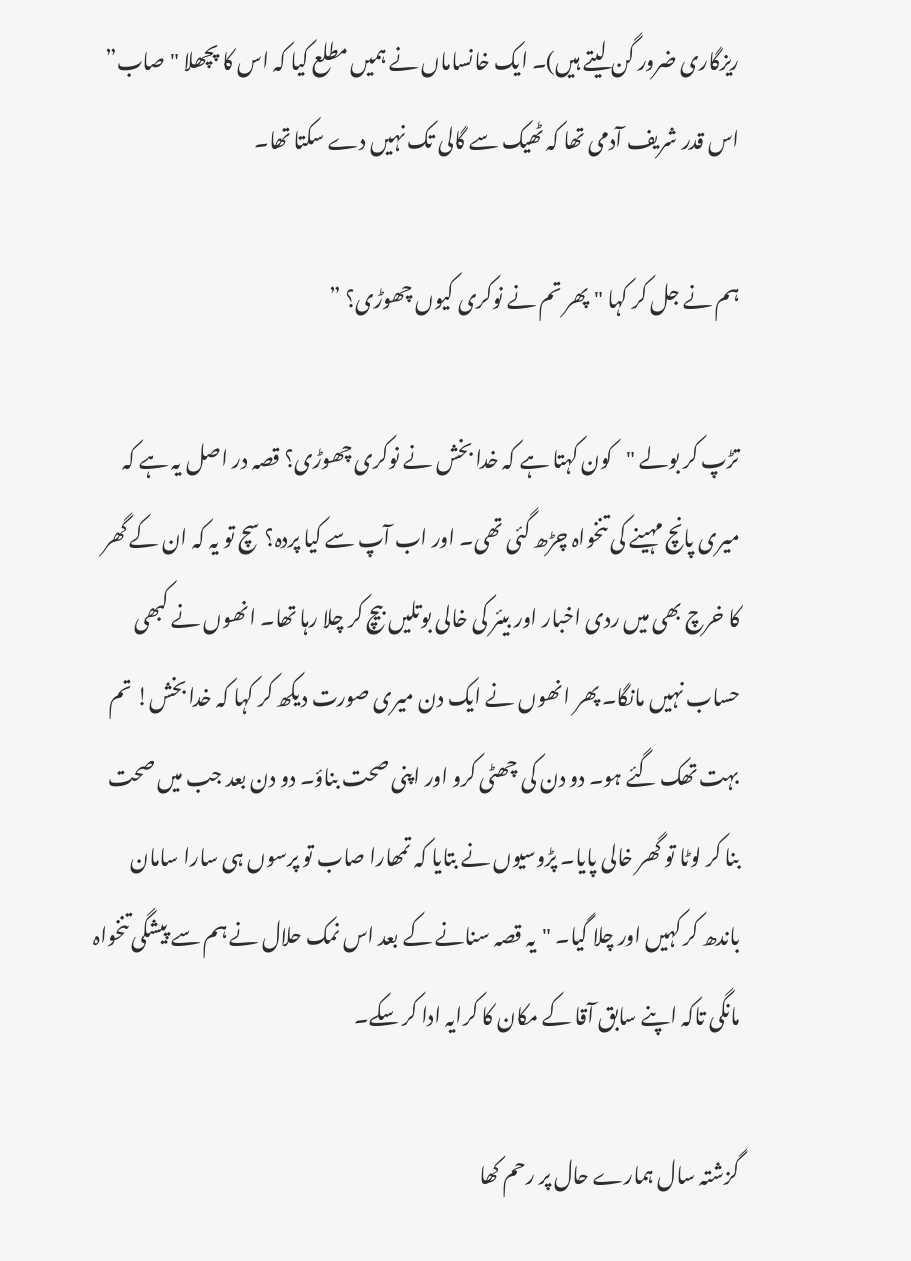ریزگاری ضرور گن لیتے ہیں)۔ ایک خانساماں نے ہمیں مطلع کیا کہ اس کا پچھلا "صاب” اس قدر شریف آدمی تھا کہ ٹھیک سے گالی تک نہیں دے سکتا تھا۔

ہم نے جل کر کہا "پھر تم نے نوکری کیوں چھوڑی؟ ”

تڑپ کر بولے "کون کہتا ہے کہ خدا بخش نے نوکری چھوڑی؟ قصہ در اصل یہ ہے کہ میری پانچ مہینے کی تنخواہ چڑھ گئی تھی۔ اور اب آپ سے کیا پردہ؟ سچ تو یہ کہ ان کے گھر کا خرچ بھی میں ردی اخبار اور بیئر کی خالی بوتلیں بیچ کر چلا رہا تھا۔ انھوں نے کبھی حساب نہیں مانگا۔ پھر انھوں نے ایک دن میری صورت دیکھ کر کہا کہ خدا بخش! تم بہت تھک گئے ہو۔ دو دن کی چھٹی کرو اور اپنی صحت بناؤ۔ دو دن بعد جب میں صحت بنا کر لوٹا تو گھر خالی پایا۔ پڑوسیوں نے بتایا کہ تمھارا صاب تو پرسوں ہی سارا سامان باندھ کر کہیں اور چلا گیا۔ "یہ قصہ سنانے کے بعد اس نمک حلال نے ہم سے پیشگی تنخواہ مانگی تاکہ اپنے سابق آقا کے مکان کا کرایہ ادا کر سکے۔

گزشتہ سال ہمارے حال پر رحم کھا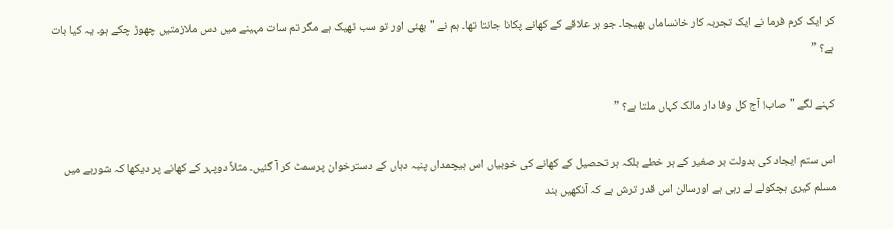کر ایک کرم فرما نے ایک تجربہ کار خانساماں بھیجا۔ جو ہر علاقے کے کھانے پکانا جانتا تھا۔ ہم نے "بھئی اور تو سب ٹھیک ہے مگر تم سات مہینے میں دس ملازمتیں چھوڑ چکے ہو۔ یہ کیا بات ہے؟ ”

کہنے لگے "صاب! آج کل وفا دار مالک کہاں ملتا ہے؟ ”

اس ستم ایجاد کی بدولت بر صغیر کے ہر خطے بلکہ ہر تحصیل کے کھانے کی خوبیاں اس ہیچمداں پنبہ دہاں کے دسترخوان پرسمٹ کر آ گئیں۔ مثلاً دوپہر کے کھانے پر دیکھا کہ شوربے میں مسلم کیری ہچکولے لے رہی ہے اورسالن اس قدر ترش ہے کہ آنکھیں بند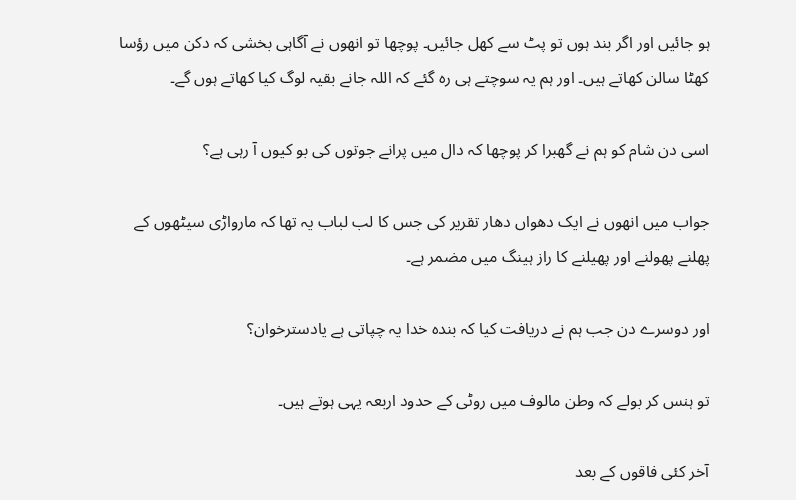ہو جائیں اور اگر بند ہوں تو پٹ سے کھل جائیں۔ پوچھا تو انھوں نے آگاہی بخشی کہ دکن میں رؤسا کھٹا سالن کھاتے ہیں۔ اور ہم یہ سوچتے ہی رہ گئے کہ اللہ جانے بقیہ لوگ کیا کھاتے ہوں گے۔

اسی دن شام کو ہم نے گھبرا کر پوچھا کہ دال میں پرانے جوتوں کی بو کیوں آ رہی ہے؟

جواب میں انھوں نے ایک دھواں دھار تقریر کی جس کا لب لباب یہ تھا کہ مارواڑی سیٹھوں کے پھلنے پھولنے اور پھیلنے کا راز ہینگ میں مضمر ہے۔

اور دوسرے دن جب ہم نے دریافت کیا کہ بندہ خدا یہ چپاتی ہے یادسترخوان؟

تو ہنس کر بولے کہ وطن مالوف میں روٹی کے حدود اربعہ یہی ہوتے ہیں۔

آخر کئی فاقوں کے بعد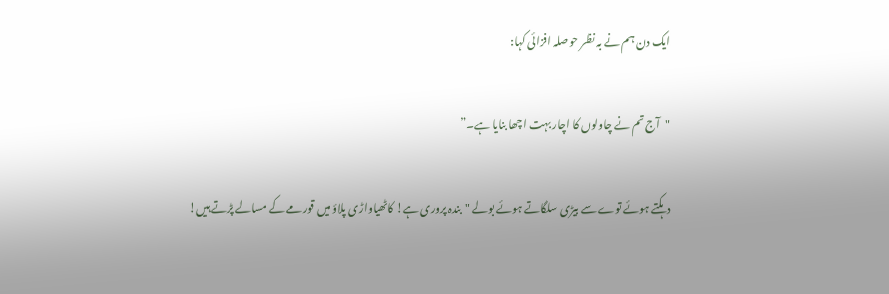ایک دن ہم نے بہ نظر حوصلہ افزائی کہا:

"آج تم نے چاولوں کا اچار بہت اچھا بنایا ہے۔”

دہکتے ہوئے توے سے بیڑی سلگاتے ہوئے بولے "بندہ پروری ہے! کاٹھیاواڑی پلاؤ میں قورمے کے مسالے پڑتے ہیں!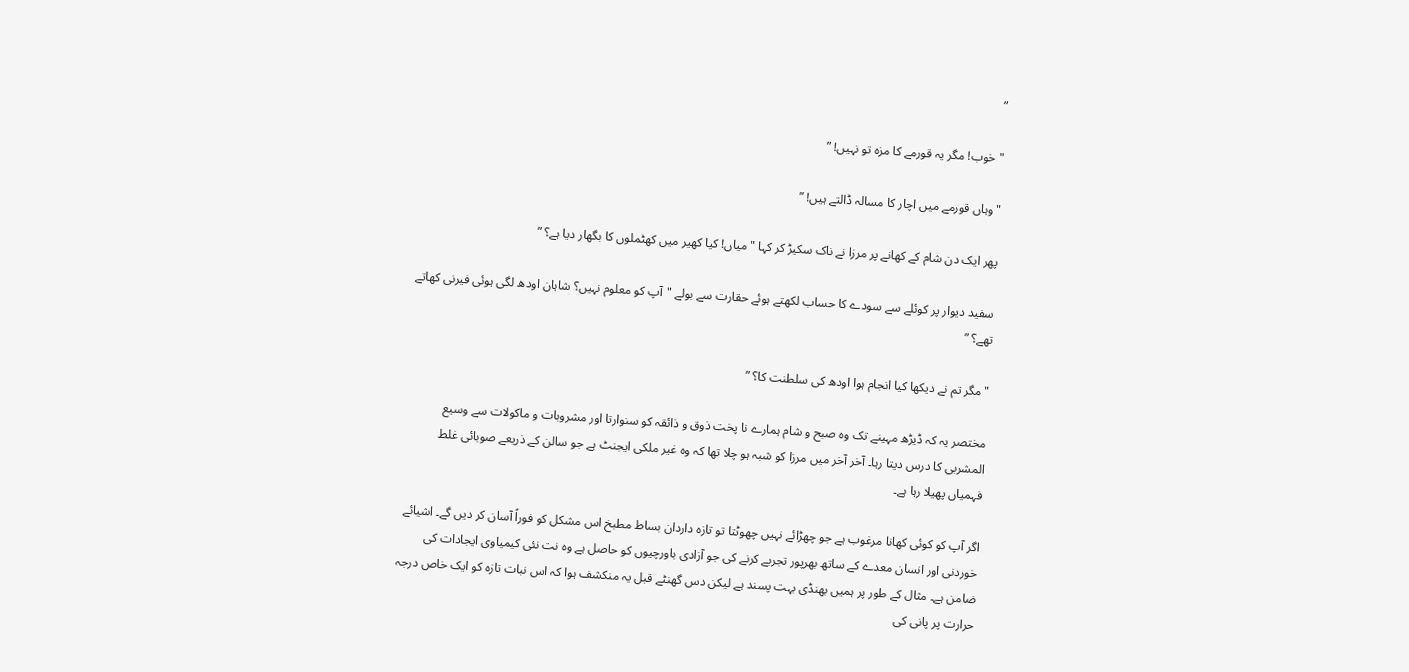”

"خوب! مگر یہ قورمے کا مزہ تو نہیں! ”

"وہاں قورمے میں اچار کا مسالہ ڈالتے ہیں! ”

پھر ایک دن شام کے کھانے پر مرزا نے ناک سکیڑ کر کہا "میاں! کیا کھیر میں کھٹملوں کا بگھار دیا ہے؟ ”

سفید دیوار پر کوئلے سے سودے کا حساب لکھتے ہوئے حقارت سے بولے "آپ کو معلوم نہیں؟ شاہان اودھ لگی ہوئی فیرنی کھاتے تھے؟ ”

"مگر تم نے دیکھا کیا انجام ہوا اودھ کی سلطنت کا؟ ”

مختصر یہ کہ ڈیڑھ مہینے تک وہ صبح و شام ہمارے نا پخت ذوق و ذائقہ کو سنوارتا اور مشروبات و ماکولات سے وسیع المشربی کا درس دیتا رہا۔ آخر آخر میں مرزا کو شبہ ہو چلا تھا کہ وہ غیر ملکی ایجنٹ ہے جو سالن کے ذریعے صوبائی غلط فہمیاں پھیلا رہا ہے۔

اگر آپ کو کوئی کھانا مرغوب ہے جو چھڑائے نہیں چھوٹتا تو تازہ داردان بساط مطبخ اس مشکل کو فوراً آسان کر دیں گے۔ اشیائے خوردنی اور انسان معدے کے ساتھ بھرپور تجربے کرنے کی جو آزادی باورچیوں کو حاصل ہے وہ نت نئی کیمیاوی ایجادات کی ضامن ہے۔ مثال کے طور پر ہمیں بھنڈی بہت پسند ہے لیکن دس گھنٹے قبل یہ منکشف ہوا کہ اس نبات تازہ کو ایک خاص درجہ حرارت پر پانی کی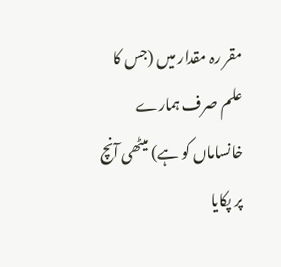مقر رہ مقدار میں (جس کا علم صرف ہمارے خانساماں کو ہے) میٹھی آنچ پر پکایا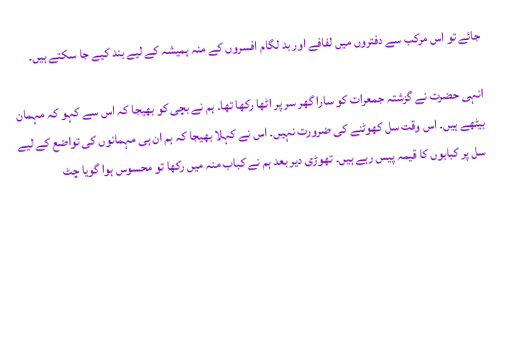جائے تو اس مرکب سے دفتروں میں لفافے اور بد لگام افسروں کے منہ ہمیشہ کے لیے بند کیے جا سکتے ہیں۔

انہی حضرت نے گزشتہ جمعرات کو سارا گھر سر پر اٹھا رکھا تھا۔ ہم نے بچی کو بھیجا کہ اس سے کہو کہ مہمان بیٹھے ہیں۔ اس وقت سل کھوٹنے کی ضرورت نہیں۔ اس نے کہلا بھیجا کہ ہم ان ہی مہمانوں کی تواضع کے لیے سل پر کبابوں کا قیمہ پیس رہے ہیں۔ تھوڑی دیر بعد ہم نے کباب منہ میں رکھا تو محسوس ہوا گویا چٹ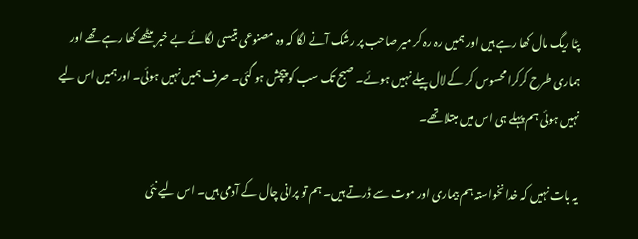پٹا ریگ مال کھا رہے ہیں اور ہمیں رہ رہ کر میر صاحب پر رشک آنے لگا کہ وہ مصنوعی بتیسی لگائے بے خبر بیٹھے کھا رہے تھے اور ہماری طرح کرکرا محسوس کر کے لال پیلے نہیں ہوئے۔ صبح تک سب کو پیچش ہو گئی۔ صرف ہمیں نہیں ہوئی۔ اور ہمیں اس لیے نہیں ہوئی ہم پہلے ہی اس میں مبتلا تھے۔

یہ بات نہیں کہ خدا نخواستہ ہم بیماری اور موت سے ڈرتے ہیں۔ ہم تو پرانی چال کے آدمی ہیں۔ اس لیے نئی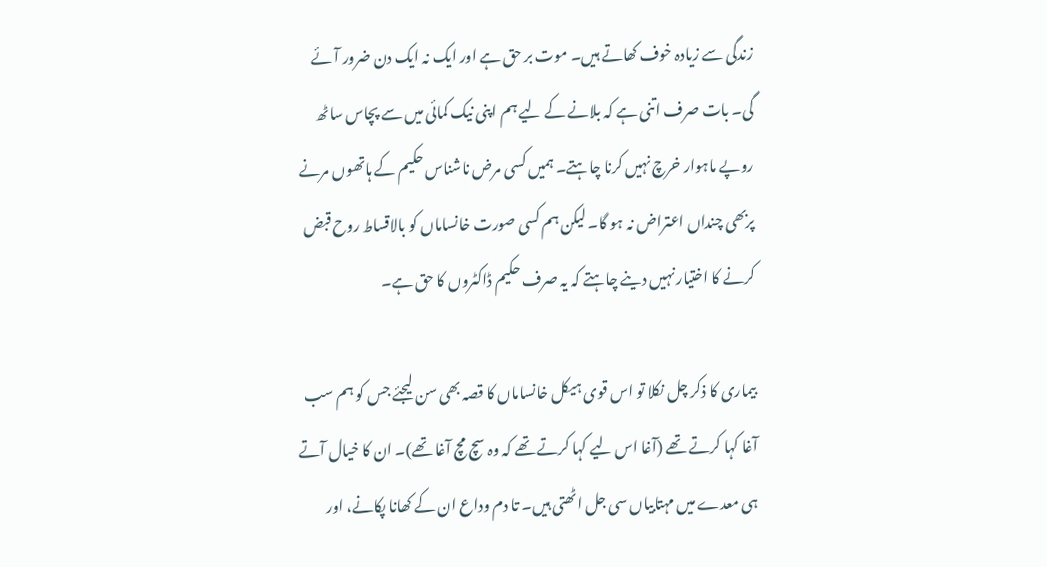زندگی سے زیادہ خوف کھاتے ہیں۔ موت بر حق ہے اور ایک نہ ایک دن ضرور آئے گی۔ بات صرف اتنی ہے کہ بلانے کے لیے ہم اپنی نیک کمائی میں سے پچاس ساٹھ روپے ماہوار خرچ نہیں کرنا چاہتے۔ ہمیں کسی مرض ناشناس حکیم کے ہاتھوں مرنے پربھی چنداں اعتراض نہ ہو گا۔ لیکن ہم کسی صورت خانساماں کو بالاقساط روح قبض کرنے کا اختیار نہیں دینے چاہتے کہ یہ صرف حکیم ڈاکٹروں کا حق ہے۔

بیماری کا ذکر چل نکلا تو اس قوی ہیکل خانساماں کا قصہ بھی سن لیجئے جس کو ہم سب آغا کہا کرتے تھے (آغا اس لیے کہا کرتے تھے کہ وہ سچ مچ آغا تھے)۔ ان کا خیال آتے ہی معدے میں مہتابیاں سی جل اٹھتی ہیں۔ تا دم وداع ان کے کھانا پکانے، اور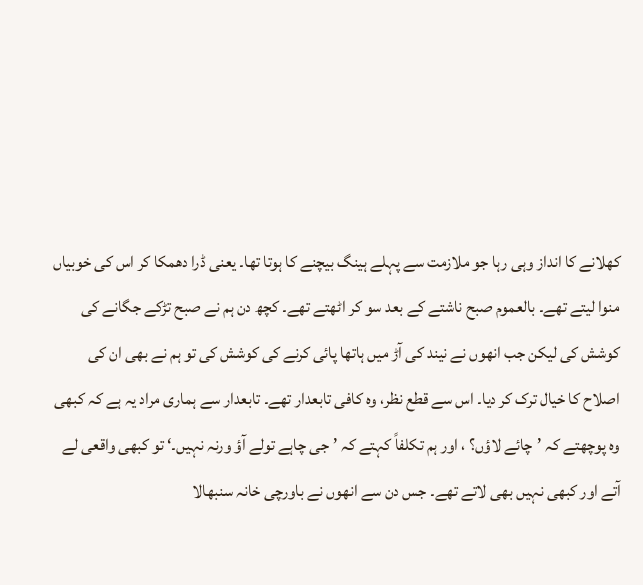کھلانے کا انداز وہی رہا جو ملازمت سے پہلے ہینگ بیچنے کا ہوتا تھا۔ یعنی ڈرا دھمکا کر اس کی خوبیاں منوا لیتے تھے۔ بالعموم صبح ناشتے کے بعد سو کر اٹھتے تھے۔ کچھ دن ہم نے صبح تڑکے جگانے کی کوشش کی لیکن جب انھوں نے نیند کی آڑ میں ہاتھا پائی کرنے کی کوشش کی تو ہم نے بھی ان کی اصلاح کا خیال ترک کر دیا۔ اس سے قطع نظر، وہ کافی تابعدار تھے۔ تابعدار سے ہماری مراد یہ ہے کہ کبھی وہ پوچھتے کہ ’چائے لاؤں؟ ، اور ہم تکلفاً کہتے کہ ’جی چاہے تولے آؤ ورنہ نہیں۔‘ تو کبھی واقعی لے آتے اور کبھی نہیں بھی لاتے تھے۔ جس دن سے انھوں نے باورچی خانہ سنبھالا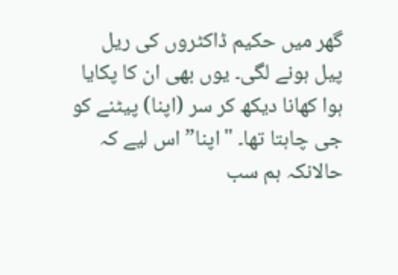گھر میں حکیم ڈاکٹروں کی ریل پیل ہونے لگی۔ یوں بھی ان کا پکایا ہوا کھانا دیکھ کر سر (اپنا) پیٹنے کو جی چاہتا تھا۔ "اپنا” اس لیے کہ حالانکہ ہم سب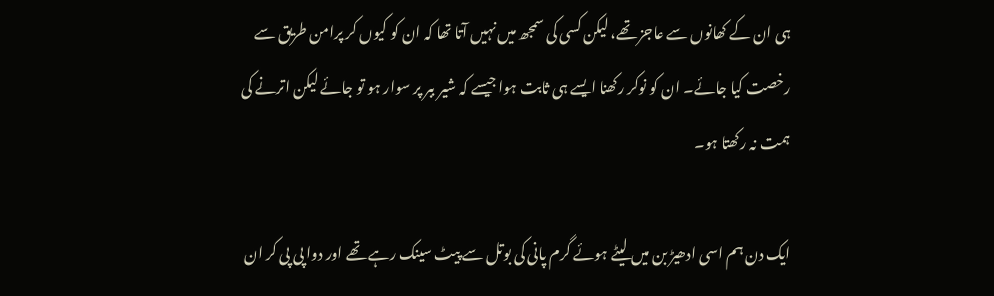ہی ان کے کھانوں سے عاجز تھے، لیکن کسی کی سمجھ میں نہیں آتا تھا کہ ان کو کیوں کر پرامن طریق سے رخصت کیا جائے۔ ان کو نوکر رکھنا ایسے ہی ثابت ہوا جیسے کہ شیر ببر پر سوار ہو تو جائے لیکن اترنے کی ہمت نہ رکھتا ہو۔

ایک دن ہم اسی ادھیڑ بن میں لیٹے ہوئے گرم پانی کی بوتل سے پیٹ سینک رہے تھے اور دوا پی پی کر ان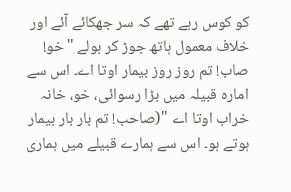کو کوس رہے تھے کہ سر جھکائے آئے اور خلاف معمول ہاتھ جوڑ کر بولے "خو! صاب! تم روز روز بیمار اوتا اے۔ اس سے امارہ قبیلہ میں بڑا رسوائی، خو، خانہ خراب اوتا اے "(صاحب! تم بار بار بیمار ہوتے ہو۔ اس سے ہمارے قبیلے میں ہماری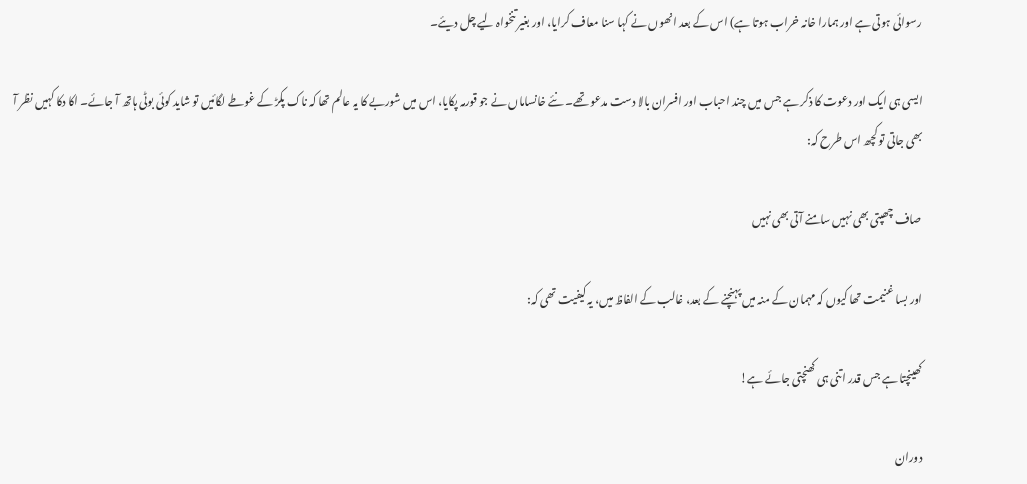رسوائی ہوتی ہے اور ہمارا خانہ خراب ہوتا ہے) اس کے بعد انھوں نے کہا سنا معاف کرایا، اور بغیر تنخواہ لیے چل دیئے۔

ایسی ہی ایک اور دعوت کا ذکر ہے جس میں چند احباب اور افسران بالا دست مدعو تھے۔ نئے خانساماں نے جو قورمہ پکایا، اس میں شوربے کا یہ عالم تھا کہ ناک پکڑ کے غوطے لگائیں تو شاید کوئی بوٹی ہاتھ آ جائے۔ اکا دکا کہیں نظر آ بھی جاتی تو کچھ اس طرح کہ:

صاف چھپتی بھی نہیں سامنے آتی بھی نہیں

اور بسا غنیمت تھا کیوں کہ مہمان کے منہ میں پہنچنے کے بعد، غالب کے الفاظ میں، یہ کیفیت تھی کہ:

کھینچتا ہے جس قدر اتنی ہی کھنچتی جائے ہے!

دوران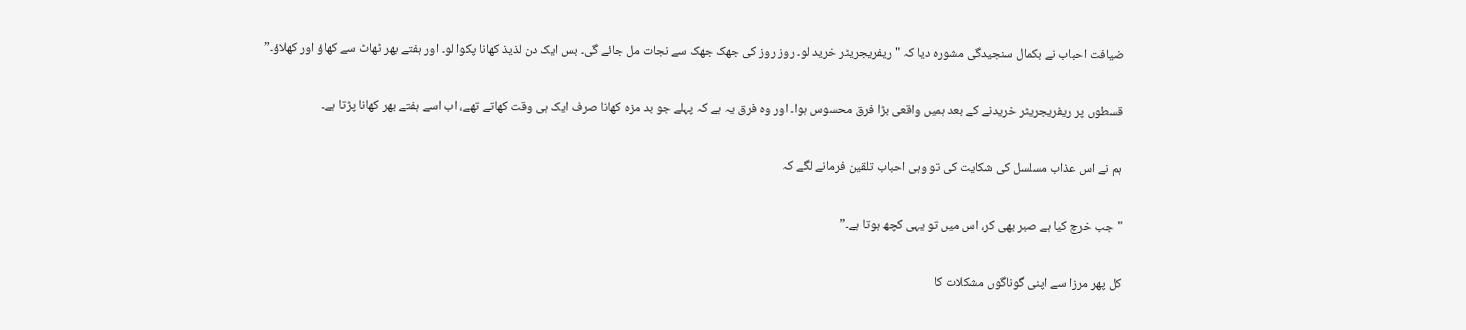ضیافت احباب نے بکمال سنجیدگی مشورہ دیا کہ "ریفریجریٹر خرید لو۔ روز روز کی جھک جھک سے نجات مل جائے گی۔ بس ایک دن لذیذ کھانا پکوا لو۔ اور ہفتے بھر ٹھاٹ سے کھاؤ اور کھلاؤ۔”

قسطوں پر ریفریجریٹر خریدنے کے بعد ہمیں واقعی بڑا فرق محسوس ہوا۔ اور وہ فرق یہ ہے کہ پہلے جو بد مزہ کھانا صرف ایک ہی وقت کھاتے تھے، اب اسے ہفتے بھر کھانا پڑتا ہے۔

ہم نے اس عذاب مسلسل کی شکایت کی تو وہی احباب تلقین فرمانے لگے کہ

"جب خرچ کیا ہے صبر بھی کر، اس میں تو یہی کچھ ہوتا ہے۔”

کل پھر مرزا سے اپنی گوناگوں مشکلات کا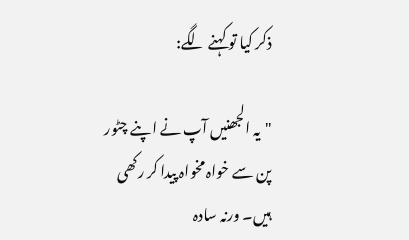ذکر کیا تو کہنے لگے:

"یہ الجھنیں آپ نے اپنے چٹور پن سے خواہ مخواہ پیدا کر رکھی ہیں۔ ورنہ سادہ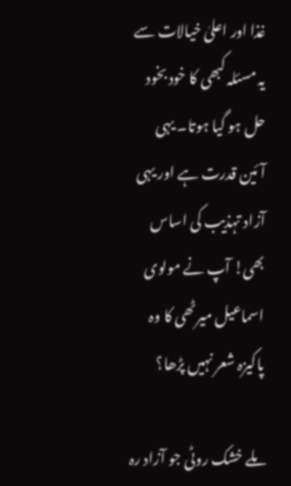غذا اور اعلیٰ خیالات سے یہ مسئلہ کبھی کا خود بخود حل ہو گیا ہوتا۔ یہی آئین قدرت ہے اور یہی آزاد تہذیب کی اساس بھی! آپ نے مولوی اسماعیل میرٹھی کا وہ پاکیزہ شعر نہیں پڑھا؟

ملے خشک روٹی جو آزاد رہ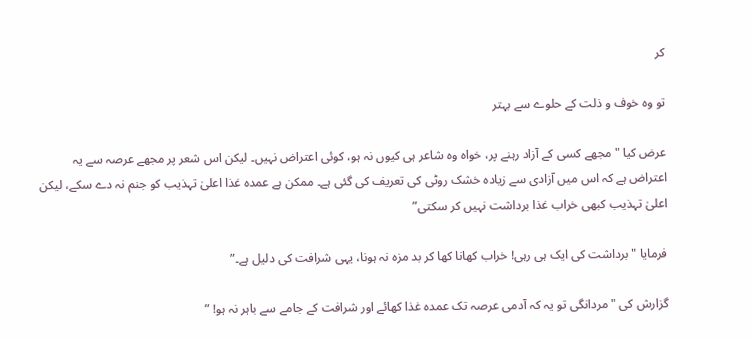کر

تو وہ خوف و ذلت کے حلوے سے بہتر

عرض کیا "مجھے کسی کے آزاد رہنے پر، خواہ وہ شاعر ہی کیوں نہ ہو، کوئی اعتراض نہیں۔ لیکن اس شعر پر مجھے عرصہ سے یہ اعتراض ہے کہ اس میں آزادی سے زیادہ خشک روٹی کی تعریف کی گئی ہے۔ ممکن ہے عمدہ غذا اعلیٰ تہذیب کو جنم نہ دے سکے، لیکن اعلیٰ تہذیب کبھی خراب غذا برداشت نہیں کر سکتی”

فرمایا "برداشت کی ایک ہی رہی! خراب کھانا کھا کر بد مزہ نہ ہونا، یہی شرافت کی دلیل ہے۔”

گزارش کی "مردانگی تو یہ کہ آدمی عرصہ تک عمدہ غذا کھائے اور شرافت کے جامے سے باہر نہ ہو! ”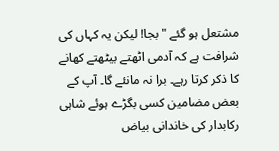مشتعل ہو گئے "بجا! لیکن یہ کہاں کی شرافت ہے کہ آدمی اٹھتے بیٹھتے کھانے کا ذکر کرتا رہے۔ برا نہ مانئے گا۔ آپ کے بعض مضامین کسی بگڑے ہوئے شاہی رکابدار کی خاندانی بیاض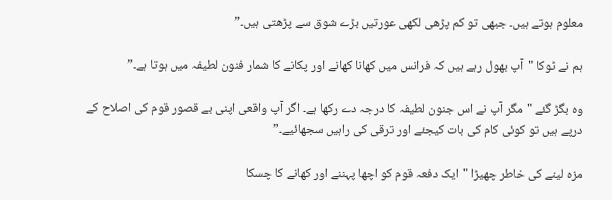معلوم ہوتے ہیں۔ جبھی تو کم پڑھی لکھی عورتیں بڑے شوق سے پڑھتی ہیں۔”

ہم نے ٹوکا "آپ بھول رہے ہیں کہ فرانس میں کھانا کھانے اور پکانے کا شمار فنون لطیفہ میں ہوتا ہے۔”

وہ بگڑ گئے "مگر آپ نے اس جنون لطیفہ کا درجہ دے رکھا ہے۔ اگر آپ واقعی اپنی بے قصور قوم کی اصلاح کے درپے ہیں تو کوئی کام کی بات کیجئے اور ترقی کی راہیں سجھائیے۔”

مزہ لینے کی خاطر چھیڑا "ایک دفعہ قوم کو اچھا پہننے اور کھانے کا چسکا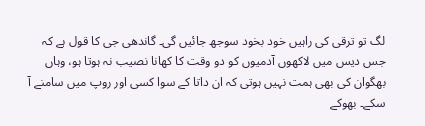لگ تو ترقی کی راہیں خود بخود سوجھ جائیں گی۔ گاندھی جی کا قول ہے کہ جس دیس میں لاکھوں آدمیوں کو دو وقت کا کھانا نصیب نہ ہوتا ہو، وہاں بھگوان کی بھی ہمت نہیں ہوتی کہ ان داتا کے سوا کسی اور روپ میں سامنے آ سکے۔ بھوکے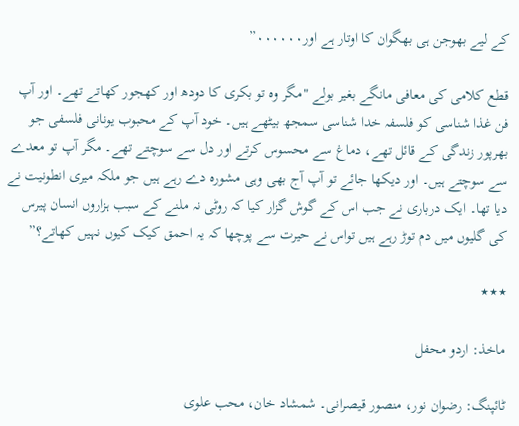کے لیے بھوجن ہی بھگوان کا اوتار ہے اور۰۰۰۰۰۰”

قطع کلامی کی معافی مانگے بغیر بولے "مگر وہ تو بکری کا دودھ اور کھجور کھاتے تھے۔ اور آپ فن غذا شناسی کو فلسفہ خدا شناسی سمجھ بیٹھے ہیں۔ خود آپ کے محبوب یونانی فلسفی جو بھرپور زندگی کے قائل تھے، دماغ سے محسوس کرتے اور دل سے سوچتے تھے۔ مگر آپ تو معدے سے سوچتے ہیں۔ اور دیکھا جائے تو آپ آج بھی وہی مشورہ دے رہے ہیں جو ملکہ میری انطونیت نے دیا تھا۔ ایک درباری نے جب اس کے گوش گزار کیا کہ روٹی نہ ملنے کے سبب ہزاروں انسان پیرس کی گلیوں میں دم توڑ رہے ہیں تواس نے حیرت سے پوچھا کہ یہ احمق کیک کیوں نہیں کھاتے؟”

٭٭٭

ماخذ: اردو محفل

ٹائپنگ: رضوان نور، منصور قیصرانی۔ شمشاد خان، محب علوی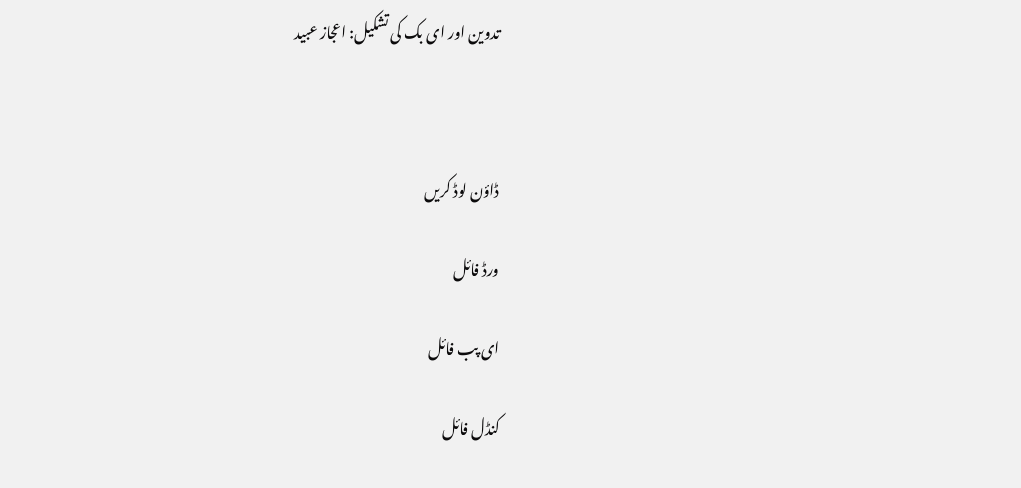تدوین اور ای بک کی تشکیل: اعجاز عبید



ڈاؤن لوڈ کریں

ورڈ فائل

ای پب فائل

کنڈل فائل